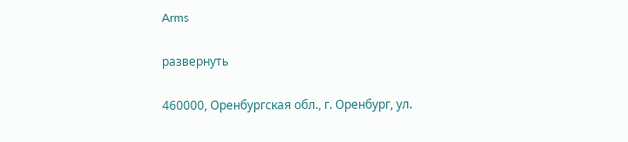Arms

развернуть

460000, Оренбургская обл., г. Оренбург, ул.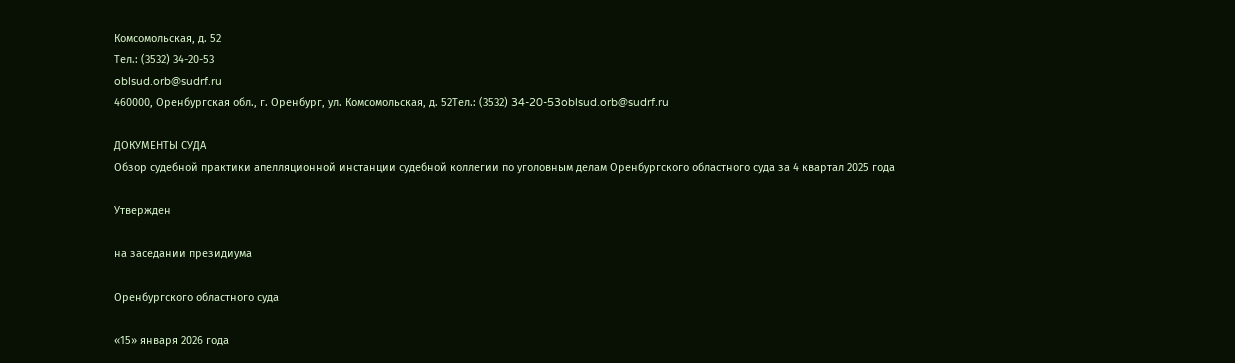Комсомольская, д. 52
Тел.: (3532) 34-20-53
oblsud.orb@sudrf.ru
460000, Оренбургская обл., г. Оренбург, ул. Комсомольская, д. 52Тел.: (3532) 34-20-53oblsud.orb@sudrf.ru

ДОКУМЕНТЫ СУДА
Обзор судебной практики апелляционной инстанции судебной коллегии по уголовным делам Оренбургского областного суда за 4 квартал 2025 года

Утвержден

на заседании президиума

Оренбургского областного суда

«15» января 2026 года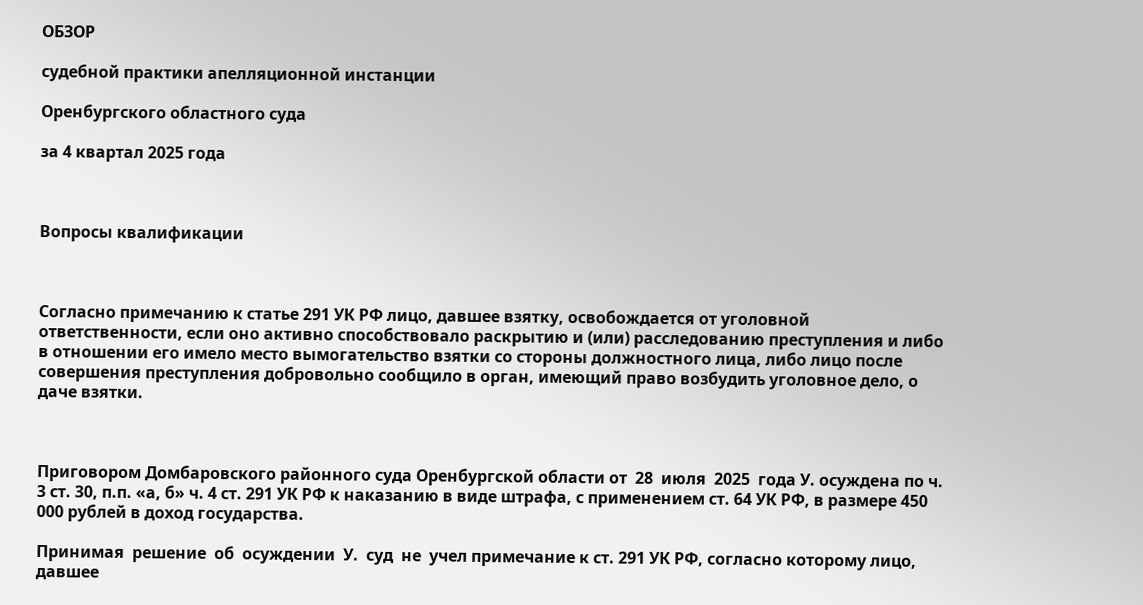ОБЗОР

судебной практики апелляционной инстанции

Оренбургского областного суда

за 4 квартал 2025 года



Вопросы квалификации



Согласно примечанию к статье 291 УК РФ лицо, давшее взятку, освобождается от уголовной ответственности, если оно активно способствовало раскрытию и (или) расследованию преступления и либо в отношении его имело место вымогательство взятки со стороны должностного лица, либо лицо после совершения преступления добровольно сообщило в орган, имеющий право возбудить уголовное дело, о даче взятки.



Приговором Домбаровского районного суда Оренбургской области от  28  июля  2025  года У. осуждена по ч. 3 ст. 30, п.п. «а, б» ч. 4 ст. 291 УК РФ к наказанию в виде штрафа, с применением ст. 64 УК РФ, в размере 450 000 рублей в доход государства.

Принимая  решение  об  осуждении  У.  суд  не  учел примечание к ст. 291 УК РФ, согласно которому лицо, давшее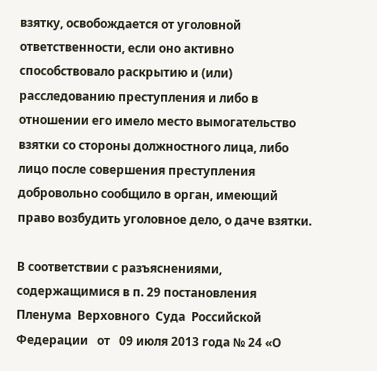взятку, освобождается от уголовной ответственности, если оно активно способствовало раскрытию и (или) расследованию преступления и либо в отношении его имело место вымогательство взятки со стороны должностного лица, либо лицо после совершения преступления добровольно сообщило в орган, имеющий право возбудить уголовное дело, о даче взятки.

В соответствии с разъяснениями, содержащимися в п. 29 постановления  Пленума  Верховного  Суда  Российской   Федерации   от   09 июля 2013 года № 24 «О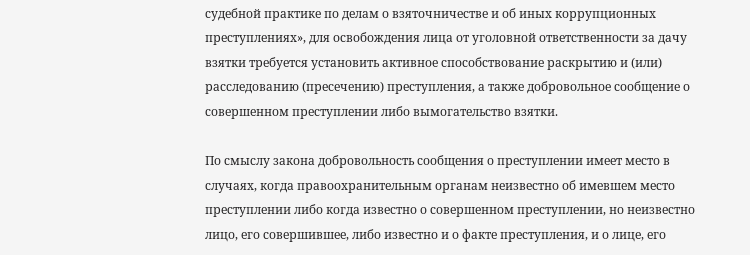судебной практике по делам о взяточничестве и об иных коррупционных преступлениях», для освобождения лица от уголовной ответственности за дачу взятки требуется установить активное способствование раскрытию и (или) расследованию (пресечению) преступления, а также добровольное сообщение о совершенном преступлении либо вымогательство взятки.

По смыслу закона добровольность сообщения о преступлении имеет место в случаях, когда правоохранительным органам неизвестно об имевшем место преступлении либо когда известно о совершенном преступлении, но неизвестно лицо, его совершившее, либо известно и о факте преступления, и о лице, его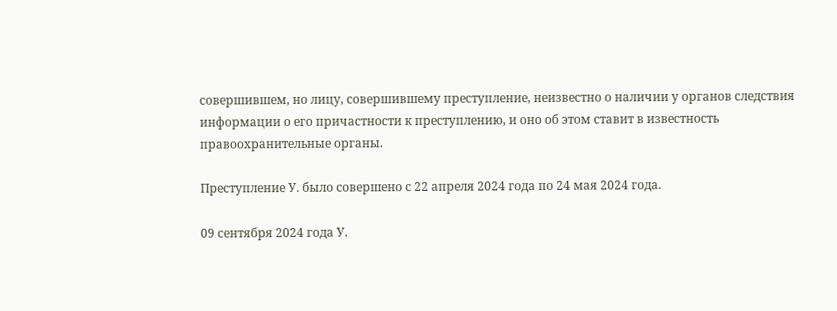совершившем, но лицу, совершившему преступление, неизвестно о наличии у органов следствия информации о его причастности к преступлению, и оно об этом ставит в известность правоохранительные органы.

Преступление У. было совершено с 22 апреля 2024 года по 24 мая 2024 года.

09 сентября 2024 года У.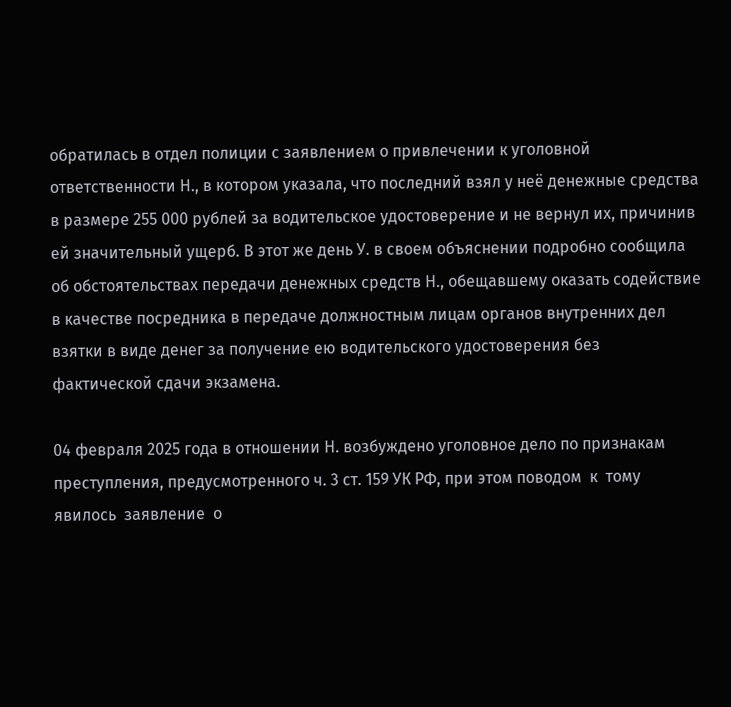обратилась в отдел полиции с заявлением о привлечении к уголовной ответственности Н., в котором указала, что последний взял у неё денежные средства в размере 255 000 рублей за водительское удостоверение и не вернул их, причинив ей значительный ущерб. В этот же день У. в своем объяснении подробно сообщила об обстоятельствах передачи денежных средств Н., обещавшему оказать содействие в качестве посредника в передаче должностным лицам органов внутренних дел взятки в виде денег за получение ею водительского удостоверения без фактической сдачи экзамена.

04 февраля 2025 года в отношении Н. возбуждено уголовное дело по признакам преступления, предусмотренного ч. 3 ст. 159 УК РФ, при этом поводом  к  тому  явилось  заявление  о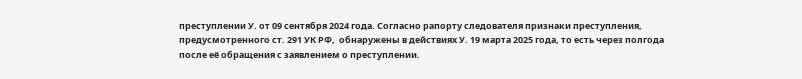преступлении У. от 09 сентября 2024 года. Согласно рапорту следователя признаки преступления, предусмотренного ст. 291 УК РФ,  обнаружены в действиях У. 19 марта 2025 года, то есть через полгода после её обращения с заявлением о преступлении.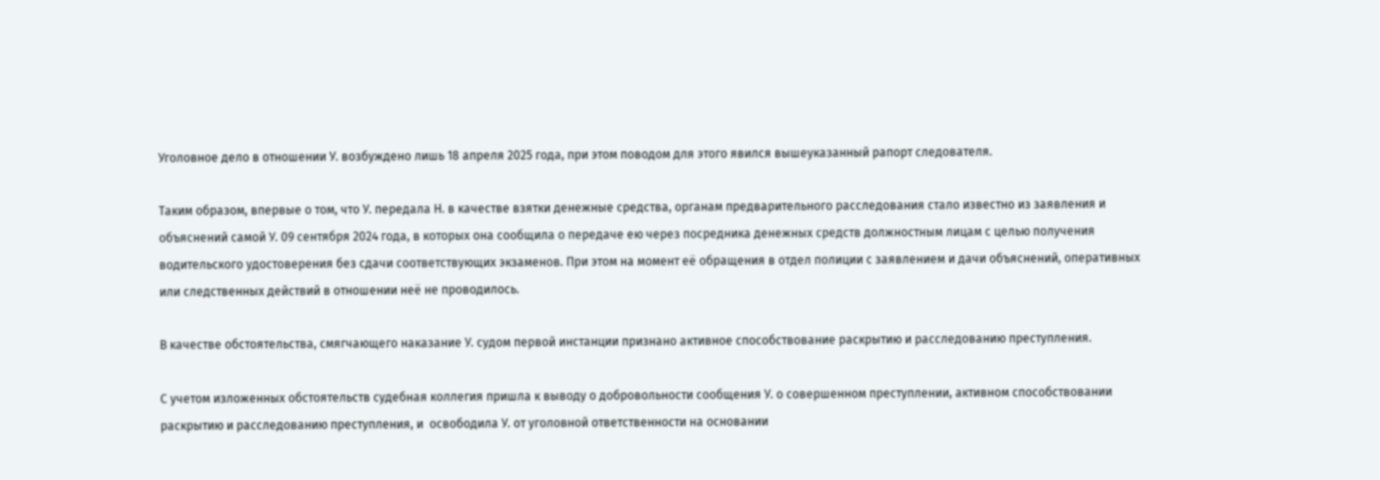Уголовное дело в отношении У. возбуждено лишь 18 апреля 2025 года, при этом поводом для этого явился вышеуказанный рапорт следователя.

Таким образом, впервые о том, что У. передала Н. в качестве взятки денежные средства, органам предварительного расследования стало известно из заявления и объяснений самой У. 09 сентября 2024 года, в которых она сообщила о передаче ею через посредника денежных средств должностным лицам с целью получения водительского удостоверения без сдачи соответствующих экзаменов. При этом на момент её обращения в отдел полиции с заявлением и дачи объяснений, оперативных или следственных действий в отношении неё не проводилось.

В качестве обстоятельства, смягчающего наказание У. судом первой инстанции признано активное способствование раскрытию и расследованию преступления.

С учетом изложенных обстоятельств судебная коллегия пришла к выводу о добровольности сообщения У. о совершенном преступлении, активном способствовании раскрытию и расследованию преступления, и  освободила У. от уголовной ответственности на основании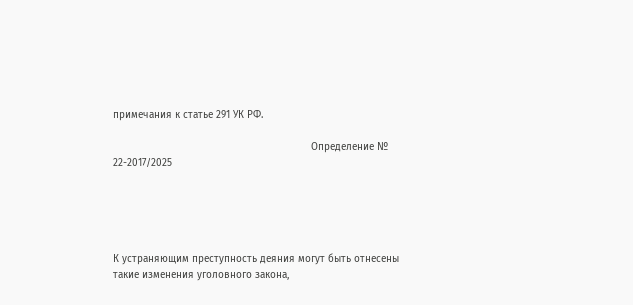примечания к статье 291 УК РФ.

                                                                  Определение № 22-2017/2025





К устраняющим преступность деяния могут быть отнесены такие изменения уголовного закона,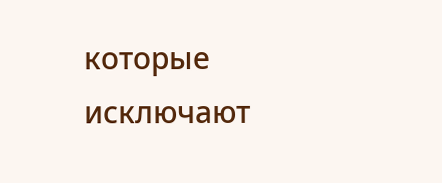которые исключают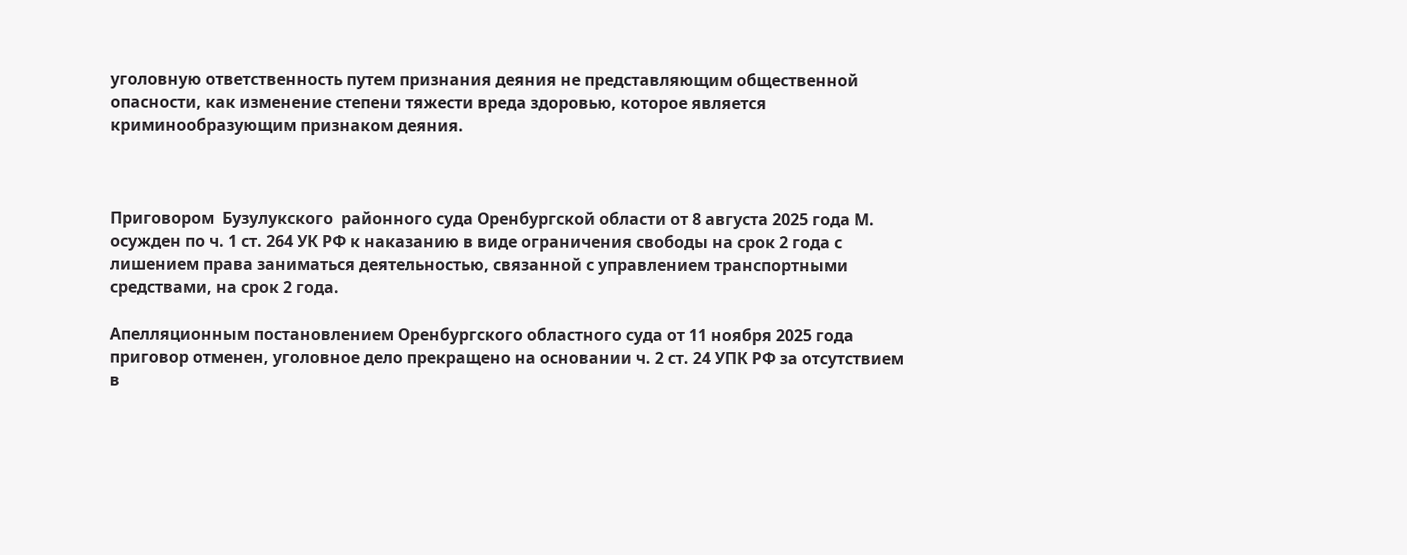уголовную ответственность путем признания деяния не представляющим общественной опасности, как изменение степени тяжести вреда здоровью, которое является криминообразующим признаком деяния.



Приговором  Бузулукского  районного суда Оренбургской области от 8 августа 2025 года М. осужден по ч. 1 ст. 264 УК РФ к наказанию в виде ограничения свободы на срок 2 года с лишением права заниматься деятельностью, связанной с управлением транспортными средствами, на срок 2 года.

Апелляционным постановлением Оренбургского областного суда от 11 ноября 2025 года приговор отменен, уголовное дело прекращено на основании ч. 2 ст. 24 УПК РФ за отсутствием в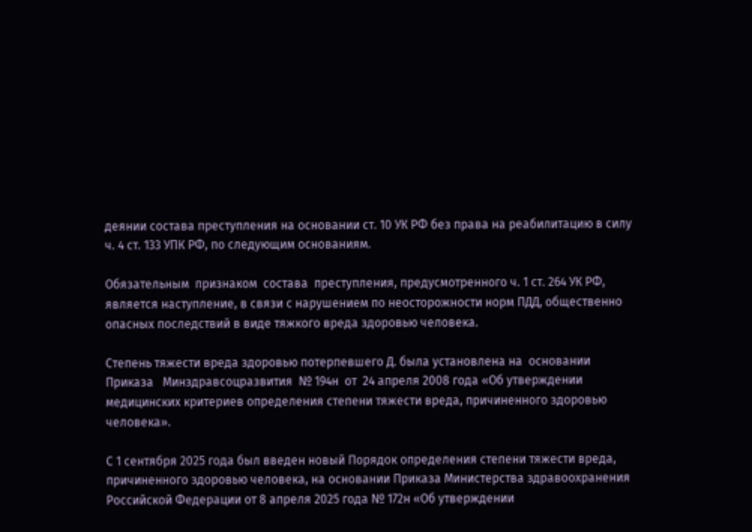деянии состава преступления на основании ст. 10 УК РФ без права на реабилитацию в силу ч. 4 ст. 133 УПК РФ, по следующим основаниям.

Обязательным  признаком  состава  преступления, предусмотренного ч. 1 ст. 264 УК РФ, является наступление, в связи с нарушением по неосторожности норм ПДД, общественно опасных последствий в виде тяжкого вреда здоровью человека.

Степень тяжести вреда здоровью потерпевшего Д. была установлена на  основании   Приказа   Минздравсоцразвития  № 194н  от  24 апреля 2008 года «Об утверждении медицинских критериев определения степени тяжести вреда, причиненного здоровью человека».

С 1 сентября 2025 года был введен новый Порядок определения степени тяжести вреда, причиненного здоровью человека, на основании Приказа Министерства здравоохранения Российской Федерации от 8 апреля 2025 года № 172н «Об утверждении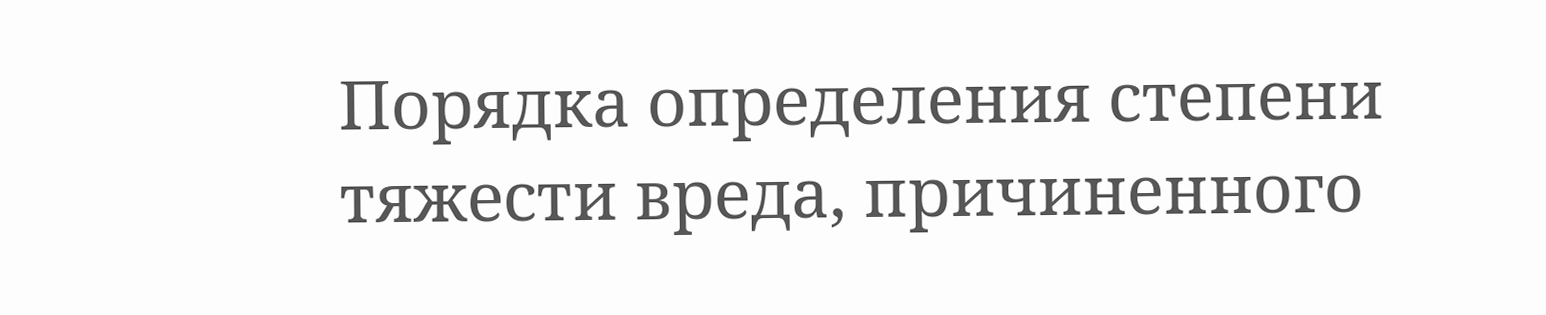Порядка определения степени тяжести вреда, причиненного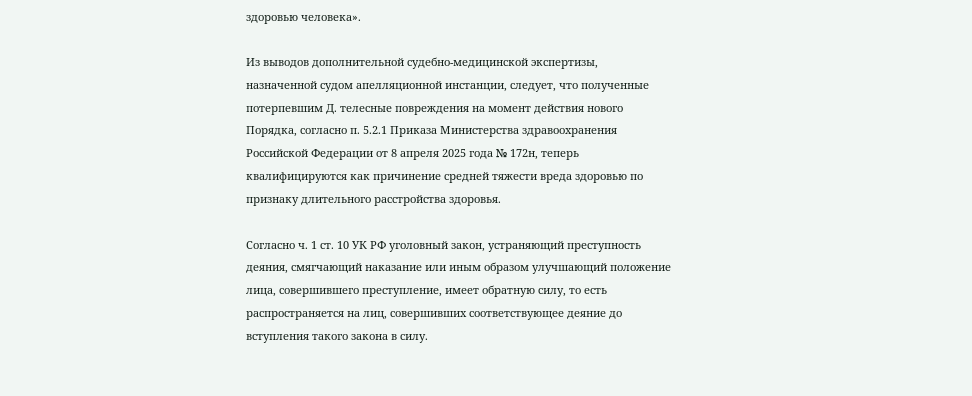здоровью человека».

Из выводов дополнительной судебно-медицинской экспертизы, назначенной судом апелляционной инстанции, следует, что полученные потерпевшим Д. телесные повреждения на момент действия нового Порядка, согласно п. 5.2.1 Приказа Министерства здравоохранения Российской Федерации от 8 апреля 2025 года № 172н, теперь квалифицируются как причинение средней тяжести вреда здоровью по признаку длительного расстройства здоровья.

Согласно ч. 1 ст. 10 УК РФ уголовный закон, устраняющий преступность деяния, смягчающий наказание или иным образом улучшающий положение лица, совершившего преступление, имеет обратную силу, то есть распространяется на лиц, совершивших соответствующее деяние до вступления такого закона в силу.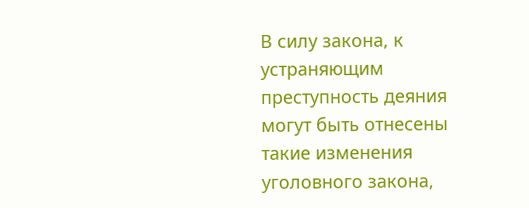В силу закона, к устраняющим преступность деяния могут быть отнесены такие изменения уголовного закона,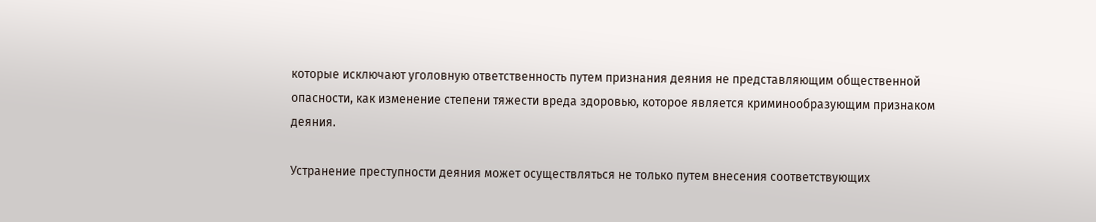которые исключают уголовную ответственность путем признания деяния не представляющим общественной опасности, как изменение степени тяжести вреда здоровью, которое является криминообразующим признаком деяния.

Устранение преступности деяния может осуществляться не только путем внесения соответствующих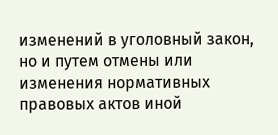изменений в уголовный закон, но и путем отмены или изменения нормативных правовых актов иной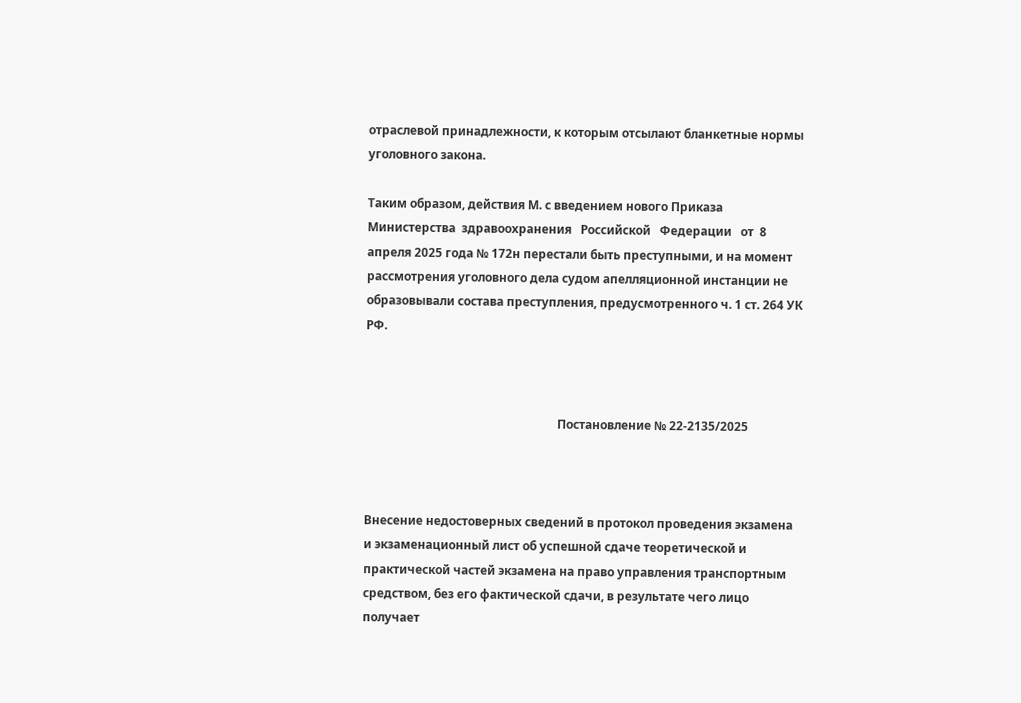отраслевой принадлежности, к которым отсылают бланкетные нормы уголовного закона.

Таким образом, действия М. с введением нового Приказа Министерства  здравоохранения   Российской   Федерации   от  8 апреля 2025 года № 172н перестали быть преступными, и на момент рассмотрения уголовного дела судом апелляционной инстанции не образовывали состава преступления, предусмотренного ч. 1 ст. 264 УК РФ.



                                                                Постановление № 22-2135/2025



Внесение недостоверных сведений в протокол проведения экзамена и экзаменационный лист об успешной сдаче теоретической и практической частей экзамена на право управления транспортным средством, без его фактической сдачи, в результате чего лицо получает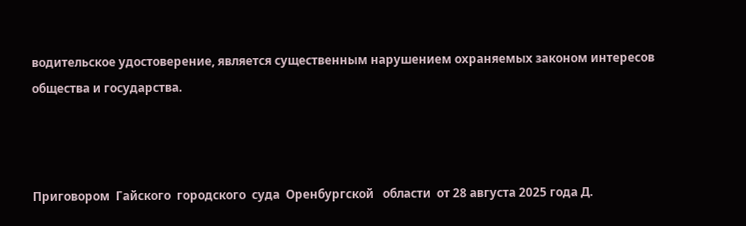водительское удостоверение, является существенным нарушением охраняемых законом интересов общества и государства.



Приговором  Гайского  городского  суда  Оренбургской   области  от 28 августа 2025 года Д.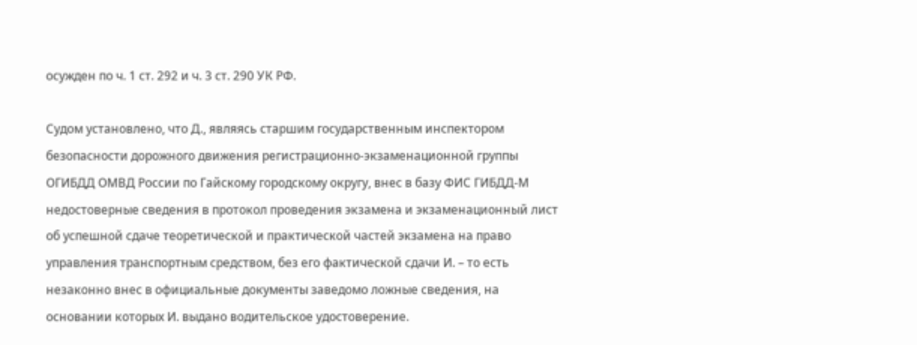осужден по ч. 1 ст. 292 и ч. 3 ст. 290 УК РФ.

Судом установлено, что Д., являясь старшим государственным инспектором безопасности дорожного движения регистрационно-экзаменационной группы ОГИБДД ОМВД России по Гайскому городскому округу, внес в базу ФИС ГИБДД-М недостоверные сведения в протокол проведения экзамена и экзаменационный лист об успешной сдаче теоретической и практической частей экзамена на право управления транспортным средством, без его фактической сдачи И. – то есть незаконно внес в официальные документы заведомо ложные сведения, на основании которых И. выдано водительское удостоверение.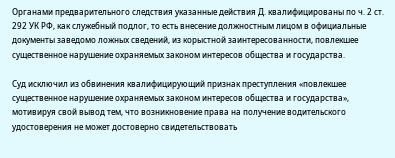Органами предварительного следствия указанные действия Д. квалифицированы по ч. 2 ст. 292 УК РФ, как служебный подлог, то есть внесение должностным лицом в официальные документы заведомо ложных сведений, из корыстной заинтересованности, повлекшее существенное нарушение охраняемых законом интересов общества и государства.

Суд исключил из обвинения квалифицирующий признак преступления «повлекшее существенное нарушение охраняемых законом интересов общества и государства», мотивируя свой вывод тем, что возникновение права на получение водительского удостоверения не может достоверно свидетельствовать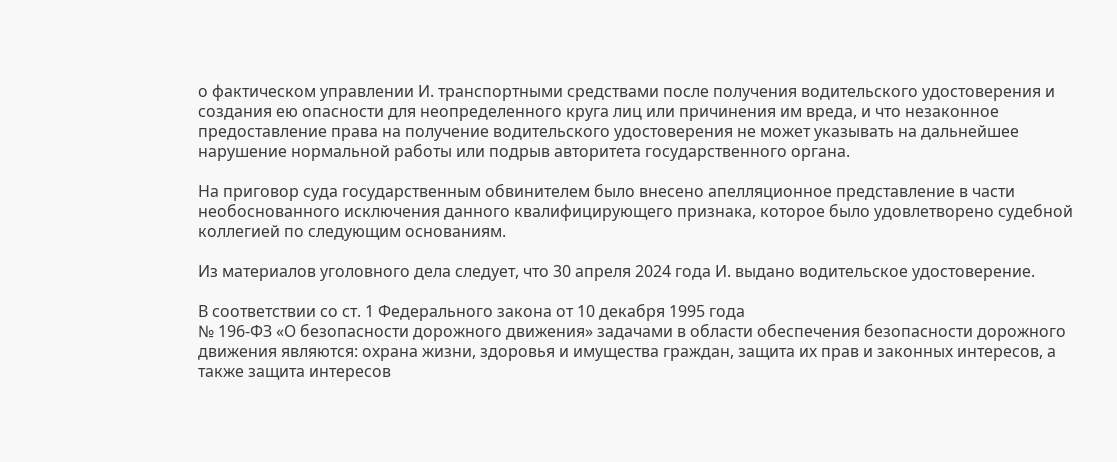о фактическом управлении И. транспортными средствами после получения водительского удостоверения и создания ею опасности для неопределенного круга лиц или причинения им вреда, и что незаконное предоставление права на получение водительского удостоверения не может указывать на дальнейшее нарушение нормальной работы или подрыв авторитета государственного органа.

На приговор суда государственным обвинителем было внесено апелляционное представление в части необоснованного исключения данного квалифицирующего признака, которое было удовлетворено судебной коллегией по следующим основаниям.

Из материалов уголовного дела следует, что 30 апреля 2024 года И. выдано водительское удостоверение.

В соответствии со ст. 1 Федерального закона от 10 декабря 1995 года
№ 196-ФЗ «О безопасности дорожного движения» задачами в области обеспечения безопасности дорожного движения являются: охрана жизни, здоровья и имущества граждан, защита их прав и законных интересов, а также защита интересов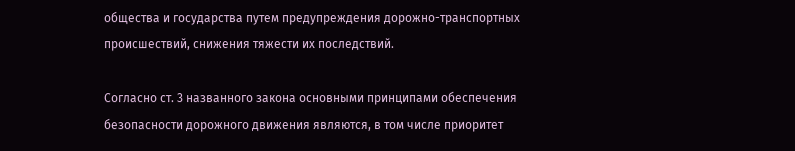общества и государства путем предупреждения дорожно-транспортных происшествий, снижения тяжести их последствий.

Согласно ст. 3 названного закона основными принципами обеспечения безопасности дорожного движения являются, в том числе приоритет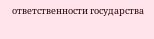ответственности государства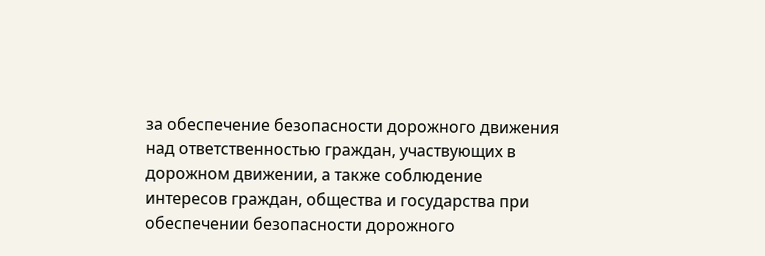за обеспечение безопасности дорожного движения над ответственностью граждан, участвующих в дорожном движении, а также соблюдение интересов граждан, общества и государства при обеспечении безопасности дорожного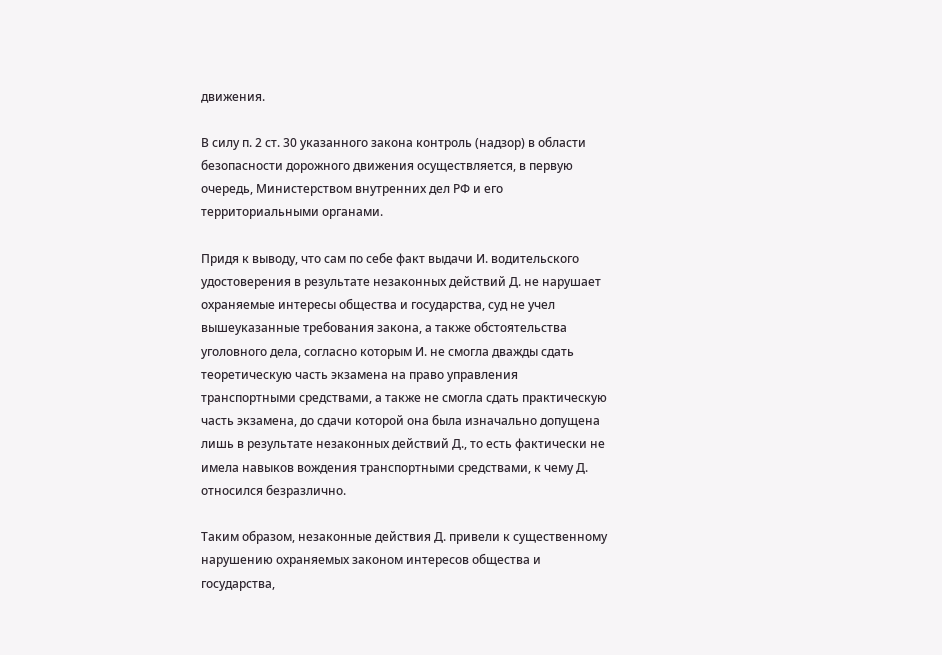движения.

В силу п. 2 ст. 30 указанного закона контроль (надзор) в области безопасности дорожного движения осуществляется, в первую очередь, Министерством внутренних дел РФ и его территориальными органами.

Придя к выводу, что сам по себе факт выдачи И. водительского удостоверения в результате незаконных действий Д. не нарушает охраняемые интересы общества и государства, суд не учел вышеуказанные требования закона, а также обстоятельства уголовного дела, согласно которым И. не смогла дважды сдать теоретическую часть экзамена на право управления транспортными средствами, а также не смогла сдать практическую часть экзамена, до сдачи которой она была изначально допущена лишь в результате незаконных действий Д., то есть фактически не имела навыков вождения транспортными средствами, к чему Д. относился безразлично.

Таким образом, незаконные действия Д. привели к существенному нарушению охраняемых законом интересов общества и государства,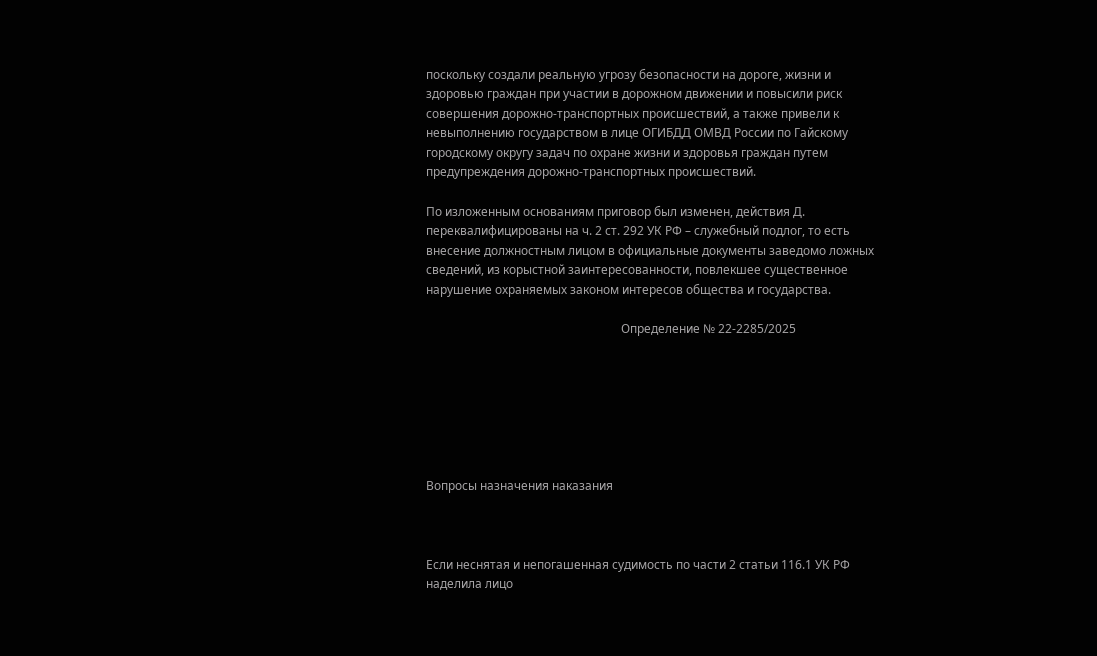поскольку создали реальную угрозу безопасности на дороге, жизни и здоровью граждан при участии в дорожном движении и повысили риск совершения дорожно-транспортных происшествий, а также привели к невыполнению государством в лице ОГИБДД ОМВД России по Гайскому городскому округу задач по охране жизни и здоровья граждан путем предупреждения дорожно-транспортных происшествий.

По изложенным основаниям приговор был изменен, действия Д. переквалифицированы на ч. 2 ст. 292 УК РФ – служебный подлог, то есть внесение должностным лицом в официальные документы заведомо ложных сведений, из корыстной заинтересованности, повлекшее существенное нарушение охраняемых законом интересов общества и государства.

                                                                 Определение № 22-2285/2025







Вопросы назначения наказания



Если неснятая и непогашенная судимость по части 2 статьи 116.1 УК РФ наделила лицо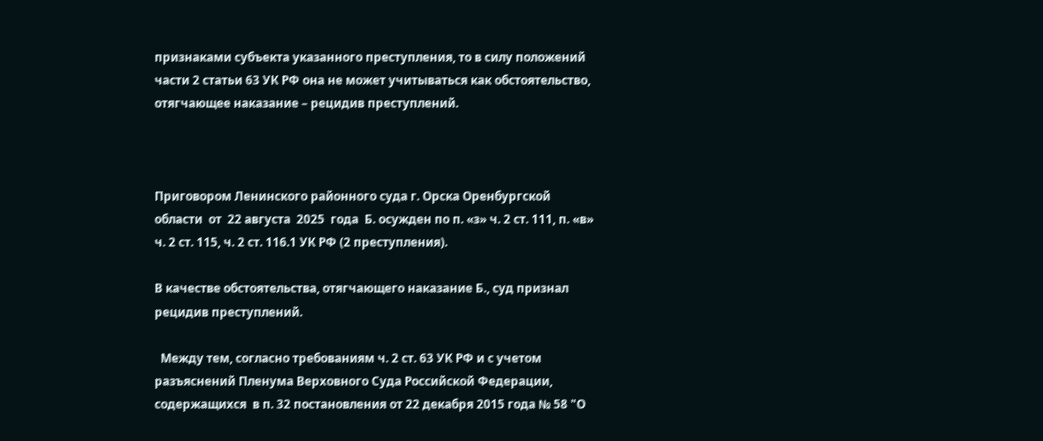признаками субъекта указанного преступления, то в силу положений части 2 статьи 63 УК РФ она не может учитываться как обстоятельство, отягчающее наказание – рецидив преступлений.



Приговором Ленинского районного суда г. Орска Оренбургской области  от  22 августа  2025  года  Б. осужден по п. «з» ч. 2 ст. 111, п. «в» ч. 2 ст. 115, ч. 2 ст. 116.1 УК РФ (2 преступления).

В качестве обстоятельства, отягчающего наказание Б., суд признал рецидив преступлений.

  Между тем, согласно требованиям ч. 2 ст. 63 УК РФ и с учетом разъяснений Пленума Верховного Суда Российской Федерации, содержащихся  в п. 32 постановления от 22 декабря 2015 года № 58 "О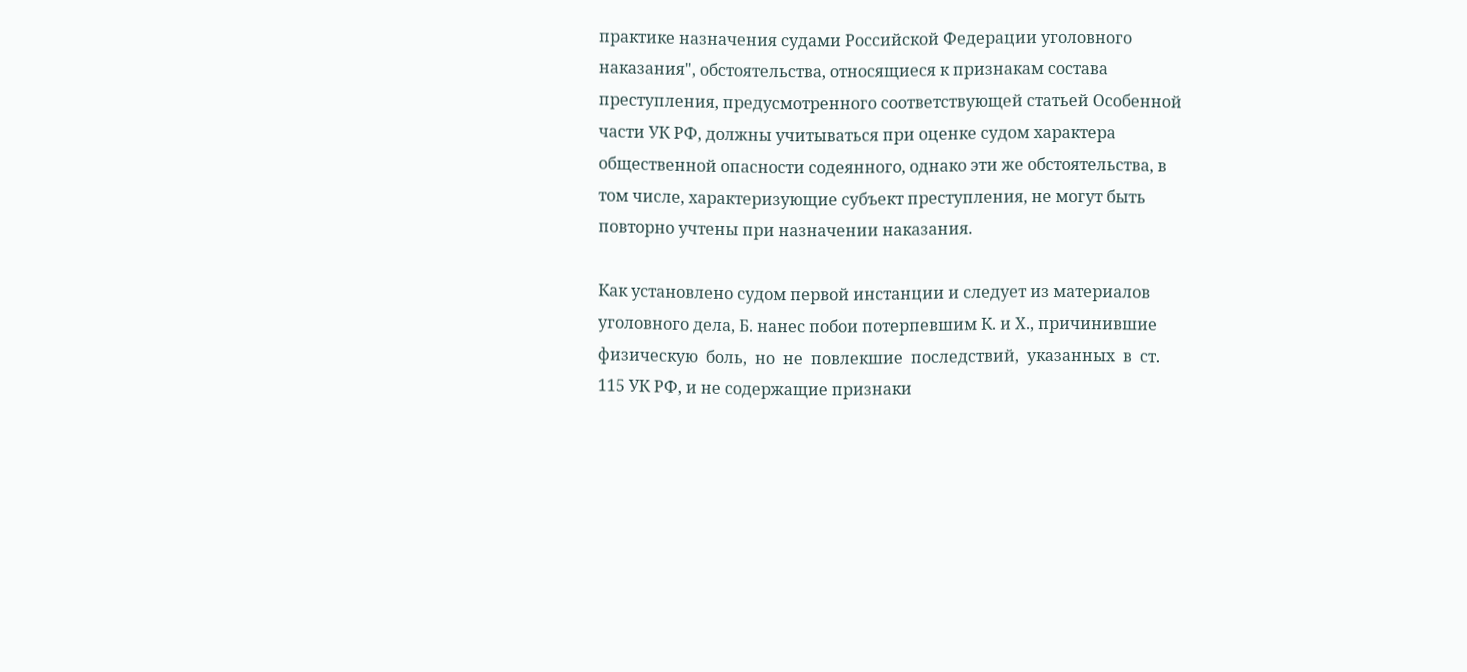практике назначения судами Российской Федерации уголовного наказания", обстоятельства, относящиеся к признакам состава преступления, предусмотренного соответствующей статьей Особенной части УК РФ, должны учитываться при оценке судом характера общественной опасности содеянного, однако эти же обстоятельства, в том числе, характеризующие субъект преступления, не могут быть повторно учтены при назначении наказания.

Как установлено судом первой инстанции и следует из материалов уголовного дела, Б. нанес побои потерпевшим К. и Х., причинившие физическую  боль,  но  не  повлекшие  последствий,  указанных  в  ст. 115 УК РФ, и не содержащие признаки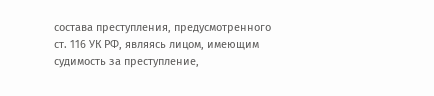состава преступления, предусмотренного ст. 116 УК РФ, являясь лицом, имеющим судимость за преступление,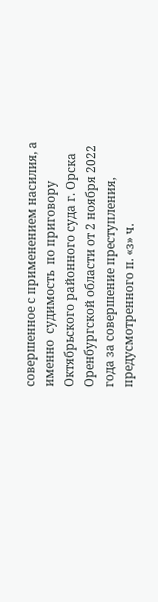совершенное с применением насилия, а  именно  судимость  по приговору Октябрьского районного суда г. Орска Оренбургской области от 2 ноября 2022 года за совершение преступления, предусмотренного п. «з» ч.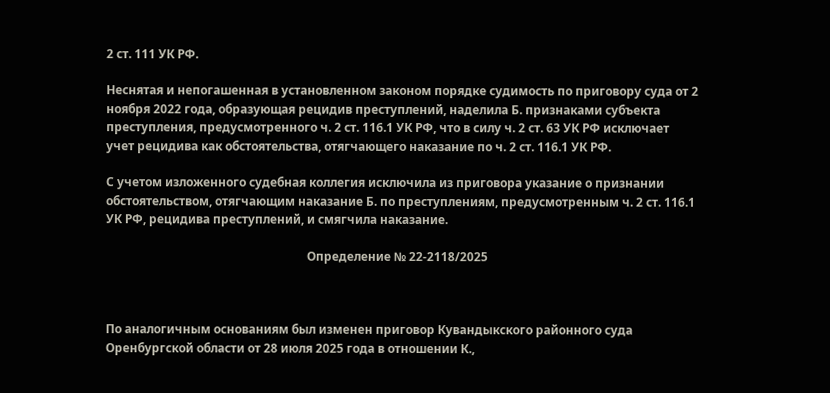2 ст. 111 УК РФ.

Неснятая и непогашенная в установленном законом порядке судимость по приговору суда от 2 ноября 2022 года, образующая рецидив преступлений, наделила Б. признаками субъекта преступления, предусмотренного ч. 2 ст. 116.1 УК РФ, что в силу ч. 2 ст. 63 УК РФ исключает  учет рецидива как обстоятельства, отягчающего наказание по ч. 2 ст. 116.1 УК РФ.

С учетом изложенного судебная коллегия исключила из приговора указание о признании обстоятельством, отягчающим наказание Б. по преступлениям, предусмотренным ч. 2 ст. 116.1 УК РФ, рецидива преступлений, и смягчила наказание.

                                                                   Определение № 22-2118/2025



По аналогичным основаниям был изменен приговор Кувандыкского районного суда Оренбургской области от 28 июля 2025 года в отношении К.,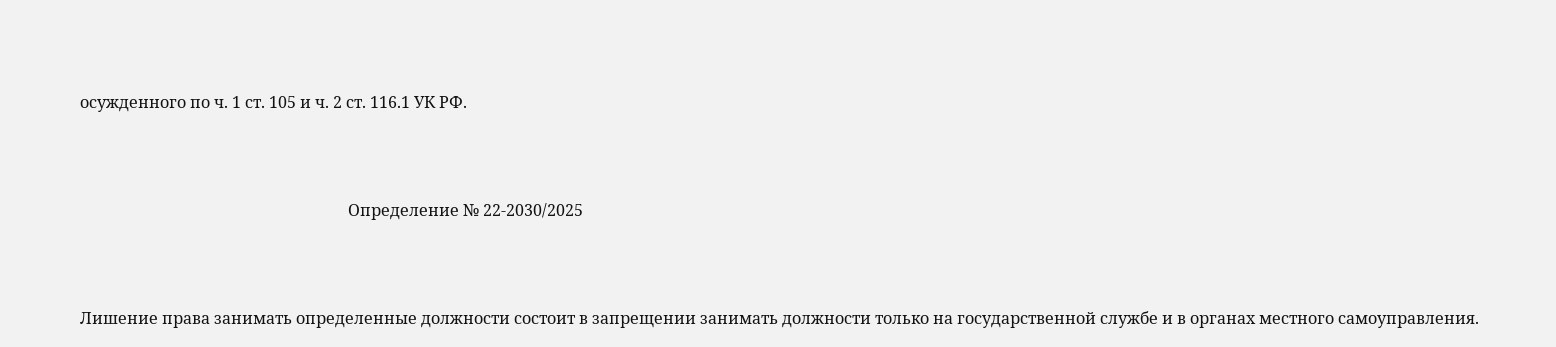осужденного по ч. 1 ст. 105 и ч. 2 ст. 116.1 УК РФ.



                                                                   Определение № 22-2030/2025



Лишение права занимать определенные должности состоит в запрещении занимать должности только на государственной службе и в органах местного самоуправления.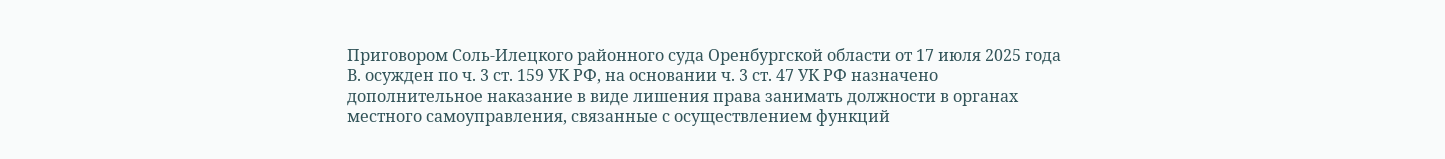Приговором Соль-Илецкого районного суда Оренбургской области от 17 июля 2025 года В. осужден по ч. 3 ст. 159 УК РФ, на основании ч. 3 ст. 47 УК РФ назначено дополнительное наказание в виде лишения права занимать должности в органах местного самоуправления, связанные с осуществлением функций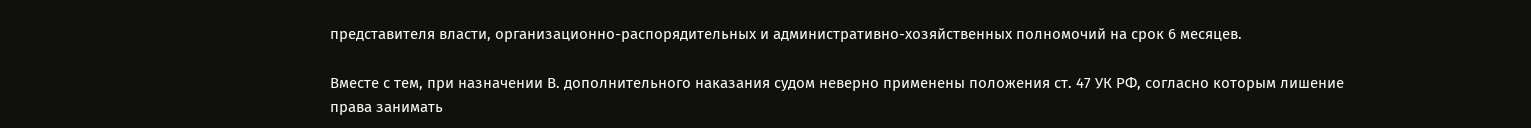представителя власти, организационно-распорядительных и административно-хозяйственных полномочий на срок 6 месяцев.

Вместе с тем, при назначении В. дополнительного наказания судом неверно применены положения ст. 47 УК РФ, согласно которым лишение права занимать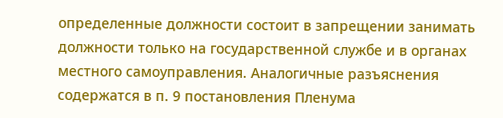определенные должности состоит в запрещении занимать должности только на государственной службе и в органах местного самоуправления. Аналогичные разъяснения содержатся в п. 9 постановления Пленума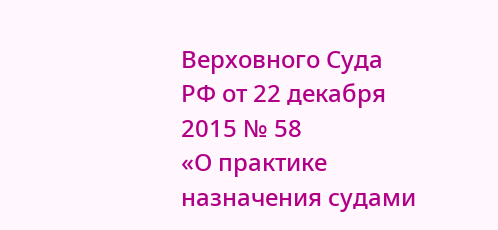Верховного Суда РФ от 22 декабря 2015 № 58                 «О практике назначения судами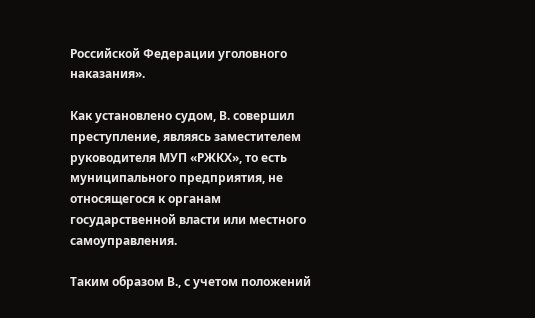Российской Федерации уголовного наказания».

Как установлено судом, В. совершил преступление, являясь заместителем руководителя МУП «РЖКХ», то есть муниципального предприятия, не относящегося к органам государственной власти или местного самоуправления.

Таким образом В., с учетом положений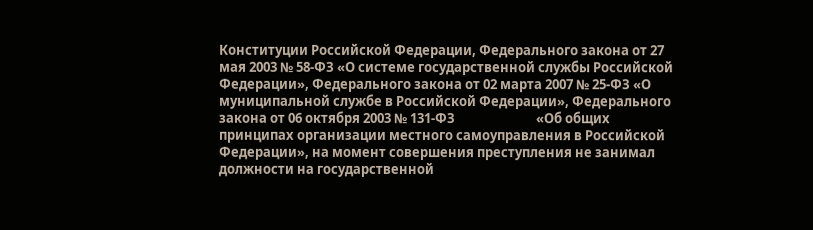Конституции Российской Федерации, Федерального закона от 27 мая 2003 № 58-ФЗ «О системе государственной службы Российской Федерации», Федерального закона от 02 марта 2007 № 25-ФЗ «О муниципальной службе в Российской Федерации», Федерального закона от 06 октября 2003 № 131-ФЗ                           «Об общих принципах организации местного самоуправления в Российской Федерации», на момент совершения преступления не занимал должности на государственной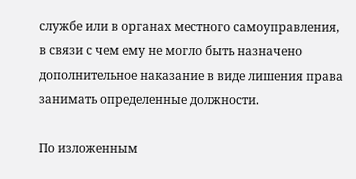службе или в органах местного самоуправления, в связи с чем ему не могло быть назначено дополнительное наказание в виде лишения права занимать определенные должности.

По изложенным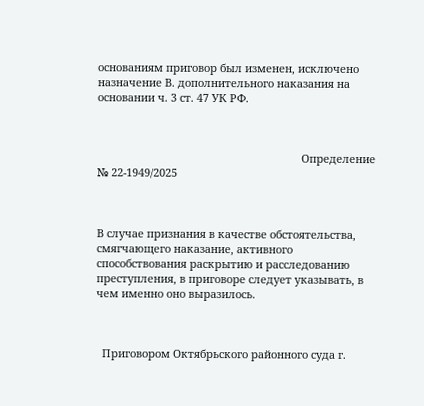основаниям приговор был изменен, исключено назначение В. дополнительного наказания на основании ч. 3 ст. 47 УК РФ.



                                                                    Определение № 22-1949/2025



В случае признания в качестве обстоятельства, смягчающего наказание, активного способствования раскрытию и расследованию преступления, в приговоре следует указывать, в чем именно оно выразилось.



  Приговором Октябрьского районного суда г.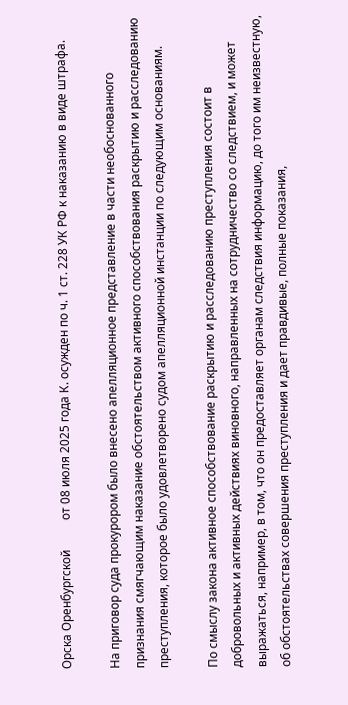Орска Оренбургской          от 08 июля 2025 года К. осужден по ч. 1 ст. 228 УК РФ к наказанию в виде штрафа.

На приговор суда прокурором было внесено апелляционное представление в части необоснованного признания смягчающим наказание обстоятельством активного способствования раскрытию и расследованию преступления, которое было удовлетворено судом апелляционной инстанции по следующим основаниям.

По смыслу закона активное способствование раскрытию и расследованию преступления состоит в добровольных и активных действиях виновного, направленных на сотрудничество со следствием, и может выражаться, например, в том, что он предоставляет органам следствия информацию, до того им неизвестную, об обстоятельствах совершения преступления и дает правдивые, полные показания,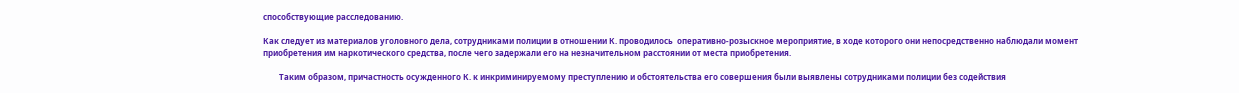способствующие расследованию.

Как следует из материалов уголовного дела, сотрудниками полиции в отношении К. проводилось  оперативно-розыскное мероприятие, в ходе которого они непосредственно наблюдали момент приобретения им наркотического средства, после чего задержали его на незначительном расстоянии от места приобретения.

        Таким образом, причастность осужденного К. к инкриминируемому преступлению и обстоятельства его совершения были выявлены сотрудниками полиции без содействия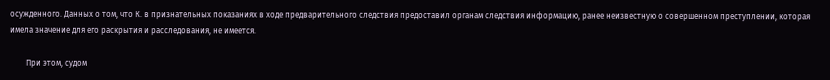осужденного. Данных о том, что К. в признательных показаниях в ходе предварительного следствия предоставил органам следствия информацию, ранее неизвестную о совершенном преступлении, которая имела значение для его раскрытия и расследования, не имеется.

        При этом, судом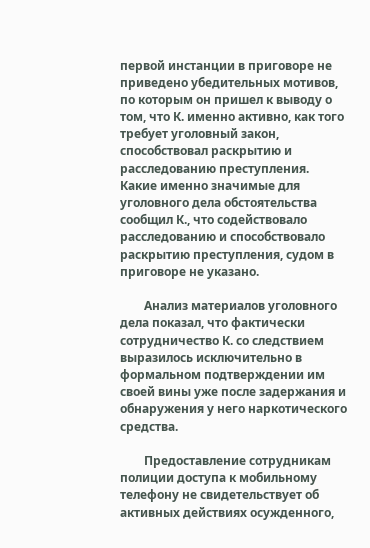первой инстанции в приговоре не приведено убедительных мотивов, по которым он пришел к выводу о том, что К. именно активно, как того требует уголовный закон, способствовал раскрытию и расследованию преступления. Какие именно значимые для уголовного дела обстоятельства сообщил К., что содействовало расследованию и способствовало раскрытию преступления, судом в приговоре не указано.

        Анализ материалов уголовного дела показал, что фактически сотрудничество К. со следствием выразилось исключительно в формальном подтверждении им своей вины уже после задержания и обнаружения у него наркотического средства.

        Предоставление сотрудникам полиции доступа к мобильному телефону не свидетельствует об активных действиях осужденного,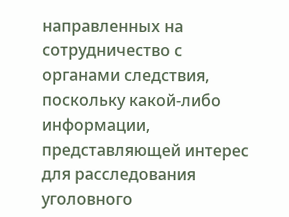направленных на сотрудничество с органами следствия, поскольку какой-либо информации, представляющей интерес для расследования уголовного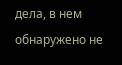дела, в нем обнаружено не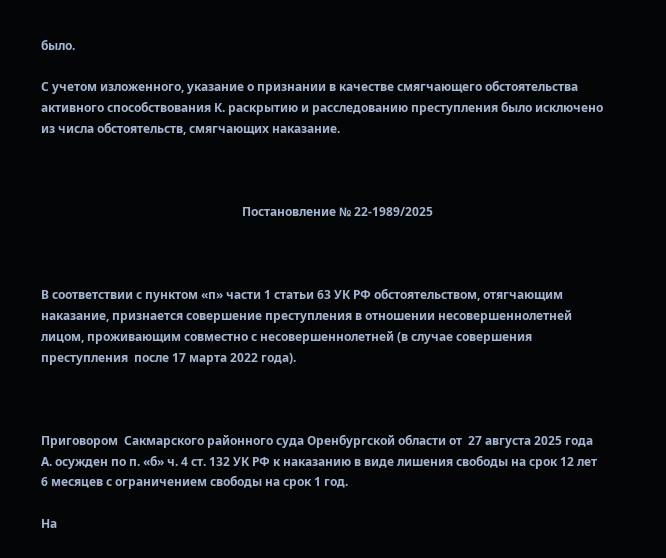было.

С учетом изложенного, указание о признании в качестве смягчающего обстоятельства активного способствования К. раскрытию и расследованию преступления было исключено из числа обстоятельств, смягчающих наказание.



                                                                   Постановление № 22-1989/2025



В соответствии с пунктом «п» части 1 статьи 63 УК РФ обстоятельством, отягчающим наказание, признается совершение преступления в отношении несовершеннолетней лицом, проживающим совместно с несовершеннолетней (в случае совершения преступления  после 17 марта 2022 года).



Приговором  Сакмарского районного суда Оренбургской области от  27 августа 2025 года А. осужден по п. «б» ч. 4 ст. 132 УК РФ к наказанию в виде лишения свободы на срок 12 лет 6 месяцев с ограничением свободы на срок 1 год.

На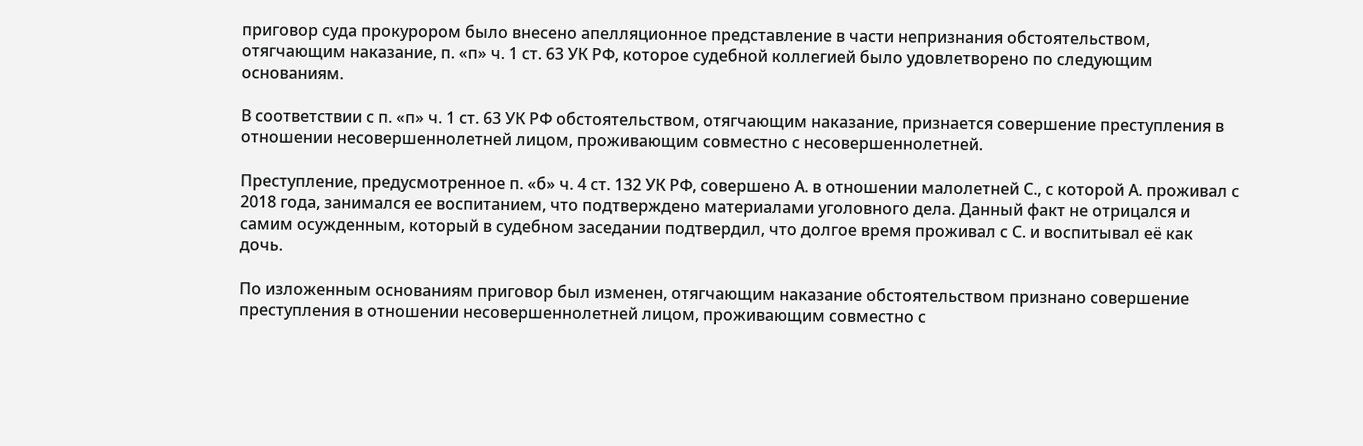приговор суда прокурором было внесено апелляционное представление в части непризнания обстоятельством, отягчающим наказание, п. «п» ч. 1 ст. 63 УК РФ, которое судебной коллегией было удовлетворено по следующим основаниям.

В соответствии с п. «п» ч. 1 ст. 63 УК РФ обстоятельством, отягчающим наказание, признается совершение преступления в отношении несовершеннолетней лицом, проживающим совместно с несовершеннолетней.

Преступление, предусмотренное п. «б» ч. 4 ст. 132 УК РФ, совершено А. в отношении малолетней С., с которой А. проживал с 2018 года, занимался ее воспитанием, что подтверждено материалами уголовного дела. Данный факт не отрицался и самим осужденным, который в судебном заседании подтвердил, что долгое время проживал с С. и воспитывал её как дочь.

По изложенным основаниям приговор был изменен, отягчающим наказание обстоятельством признано совершение преступления в отношении несовершеннолетней лицом, проживающим совместно с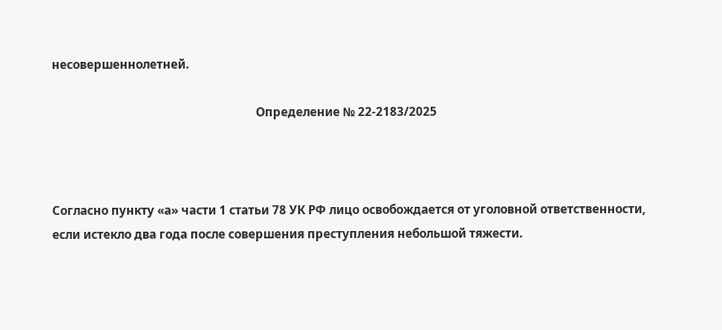несовершеннолетней.

                                                                    Определение № 22-2183/2025



Согласно пункту «а» части 1 статьи 78 УК РФ лицо освобождается от уголовной ответственности, если истекло два года после совершения преступления небольшой тяжести.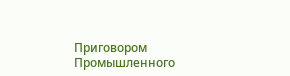Приговором   Промышленного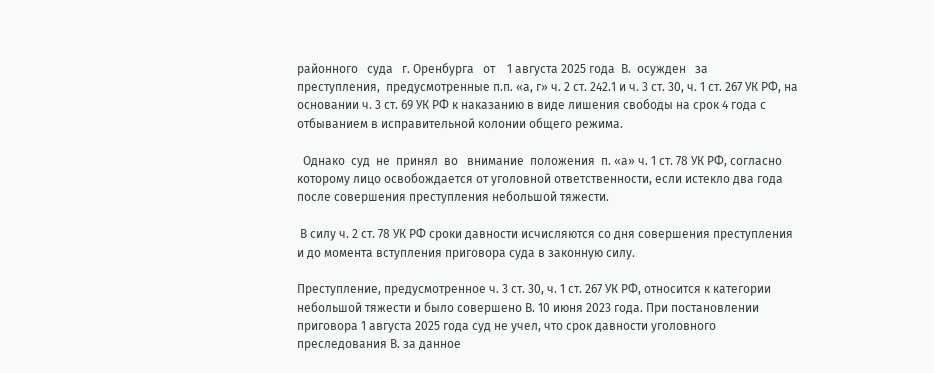районного   суда   г. Оренбурга   от    1 августа 2025 года  В.  осужден   за    преступления,  предусмотренные п.п. «а, г» ч. 2 ст. 242.1 и ч. 3 ст. 30, ч. 1 ст. 267 УК РФ, на основании ч. 3 ст. 69 УК РФ к наказанию в виде лишения свободы на срок 4 года с отбыванием в исправительной колонии общего режима.

  Однако  суд  не  принял  во   внимание  положения  п. «а» ч. 1 ст. 78 УК РФ, согласно которому лицо освобождается от уголовной ответственности, если истекло два года после совершения преступления небольшой тяжести.

 В силу ч. 2 ст. 78 УК РФ сроки давности исчисляются со дня совершения преступления и до момента вступления приговора суда в законную силу.

Преступление, предусмотренное ч. 3 ст. 30, ч. 1 ст. 267 УК РФ, относится к категории небольшой тяжести и было совершено В. 10 июня 2023 года. При постановлении приговора 1 августа 2025 года суд не учел, что срок давности уголовного преследования В. за данное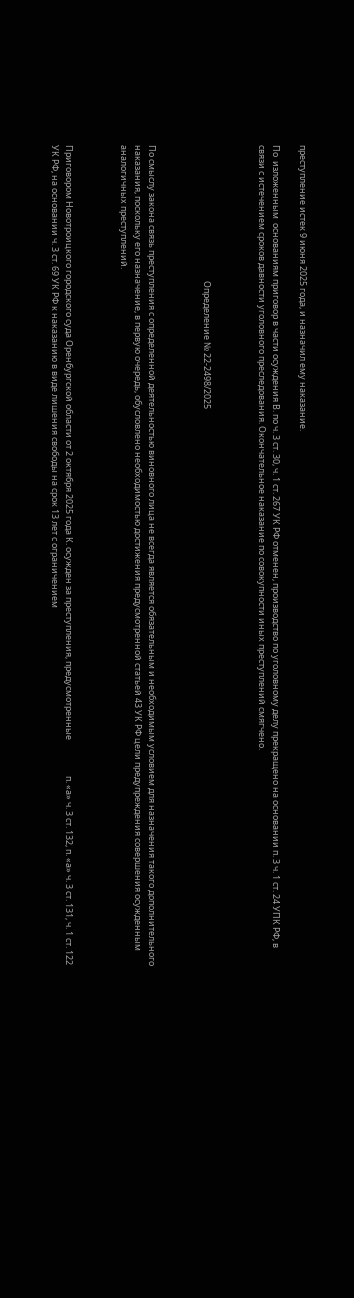преступление истек 9 июня 2025 года, и назначил ему наказание.

По  изложенным  основаниям приговор в части осуждения В. по ч. 3 ст. 30, ч. 1 ст. 267 УК РФ отменен, производство по уголовному делу прекращено на основании п. 3 ч. 1 ст. 24 УПК РФ, в связи с истечением сроков давности уголовного преследования. Окончательное наказание по совокупности иных преступлений смягчено.



                                                                    Определение № 22-2498/2025



По смыслу закона связь преступления с определенной деятельностью виновного лица не всегда является обязательным и необходимым условием для назначения такого дополнительного наказания, поскольку его назначение, в первую очередь, обусловлено необходимостью достижения предусмотренной статьей 43 УК РФ цели предупреждения совершения осужденным аналогичных преступлений.



Приговором Новотроицкого городского суда Оренбургской области от 2 октября 2025 года К. осужден за преступления, предусмотренные                  п. «а» ч. 3 ст. 132, п. «а» ч. 3 ст. 131, ч. 1 ст. 122 УК РФ, на основании ч. 3 ст. 69 УК РФ к наказанию в виде лишения свободы на срок 13 лет с ограничением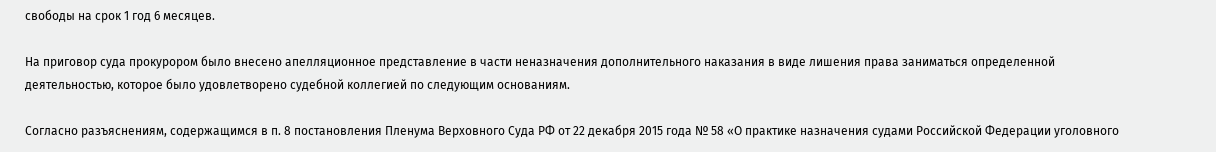свободы на срок 1 год 6 месяцев.

На приговор суда прокурором было внесено апелляционное представление в части неназначения дополнительного наказания в виде лишения права заниматься определенной деятельностью, которое было удовлетворено судебной коллегией по следующим основаниям.

Согласно разъяснениям, содержащимся в п. 8 постановления Пленума Верховного Суда РФ от 22 декабря 2015 года № 58 «О практике назначения судами Российской Федерации уголовного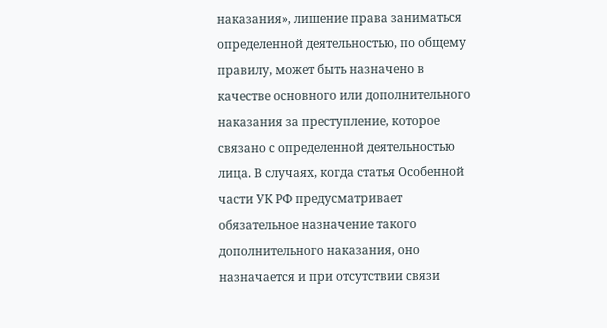наказания», лишение права заниматься определенной деятельностью, по общему правилу, может быть назначено в качестве основного или дополнительного наказания за преступление, которое связано с определенной деятельностью лица. В случаях, когда статья Особенной части УК РФ предусматривает обязательное назначение такого дополнительного наказания, оно назначается и при отсутствии связи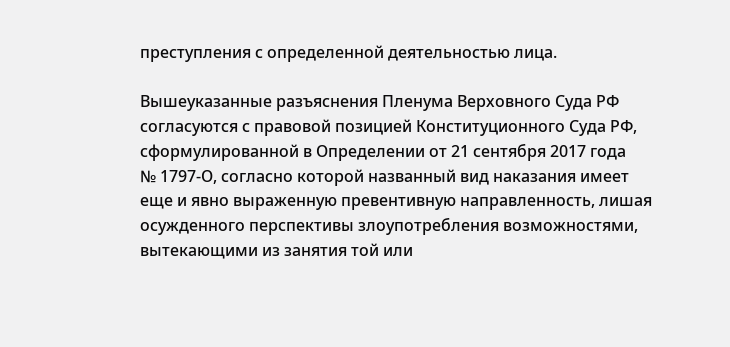преступления с определенной деятельностью лица.

Вышеуказанные разъяснения Пленума Верховного Суда РФ согласуются с правовой позицией Конституционного Суда РФ, сформулированной в Определении от 21 сентября 2017 года
№ 1797-О, согласно которой названный вид наказания имеет еще и явно выраженную превентивную направленность, лишая осужденного перспективы злоупотребления возможностями, вытекающими из занятия той или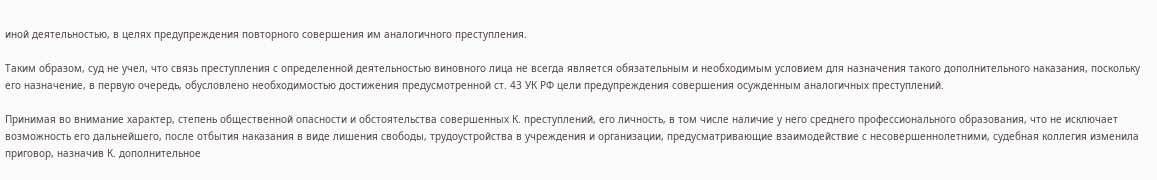иной деятельностью, в целях предупреждения повторного совершения им аналогичного преступления.

Таким образом, суд не учел, что связь преступления с определенной деятельностью виновного лица не всегда является обязательным и необходимым условием для назначения такого дополнительного наказания, поскольку его назначение, в первую очередь, обусловлено необходимостью достижения предусмотренной ст. 43 УК РФ цели предупреждения совершения осужденным аналогичных преступлений.

Принимая во внимание характер, степень общественной опасности и обстоятельства совершенных К. преступлений, его личность, в том числе наличие у него среднего профессионального образования, что не исключает возможность его дальнейшего, после отбытия наказания в виде лишения свободы, трудоустройства в учреждения и организации, предусматривающие взаимодействие с несовершеннолетними, судебная коллегия изменила приговор, назначив К. дополнительное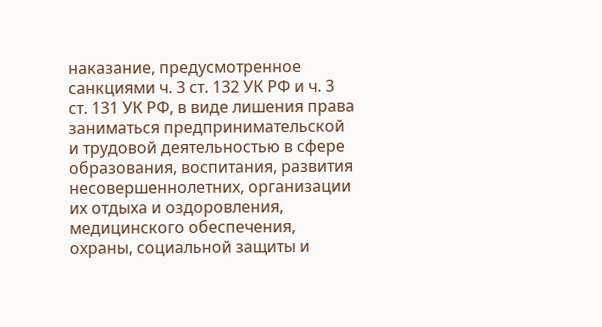наказание, предусмотренное санкциями ч. 3 ст. 132 УК РФ и ч. 3 ст. 131 УК РФ, в виде лишения права заниматься предпринимательской и трудовой деятельностью в сфере образования, воспитания, развития несовершеннолетних, организации их отдыха и оздоровления, медицинского обеспечения, охраны, социальной защиты и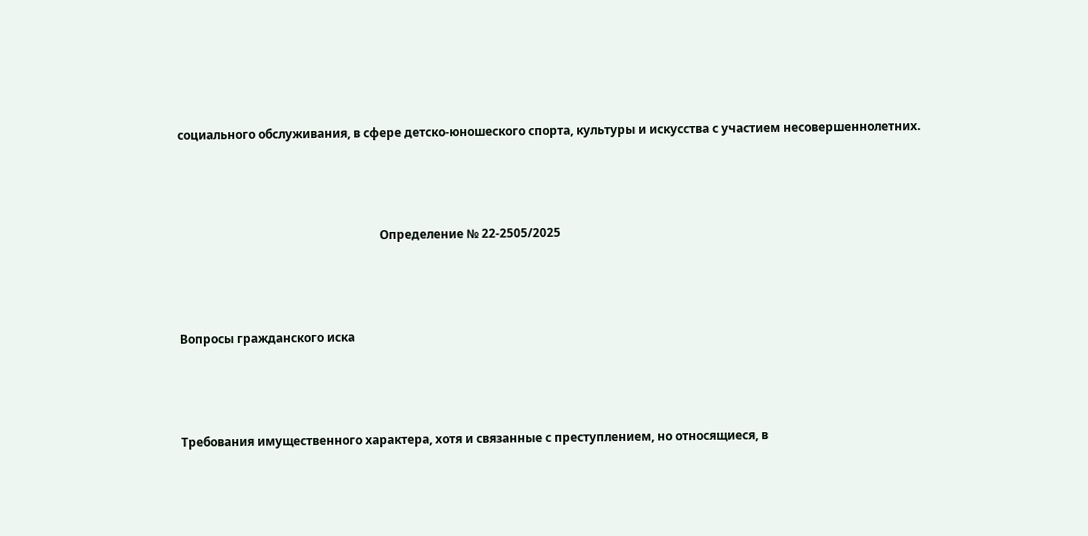социального обслуживания, в сфере детско-юношеского спорта, культуры и искусства с участием несовершеннолетних.



                                                                   Определение № 22-2505/2025



Вопросы гражданского иска



Требования имущественного характера, хотя и связанные с преступлением, но относящиеся, в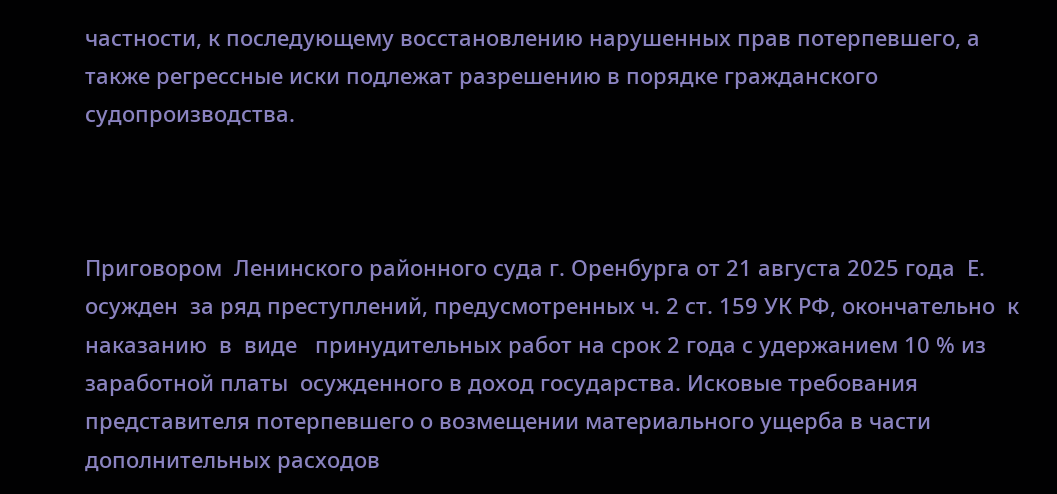частности, к последующему восстановлению нарушенных прав потерпевшего, а также регрессные иски подлежат разрешению в порядке гражданского судопроизводства.



Приговором  Ленинского районного суда г. Оренбурга от 21 августа 2025 года  Е. осужден  за ряд преступлений, предусмотренных ч. 2 ст. 159 УК РФ, окончательно  к  наказанию  в  виде   принудительных работ на срок 2 года с удержанием 10 % из заработной платы  осужденного в доход государства. Исковые требования представителя потерпевшего о возмещении материального ущерба в части дополнительных расходов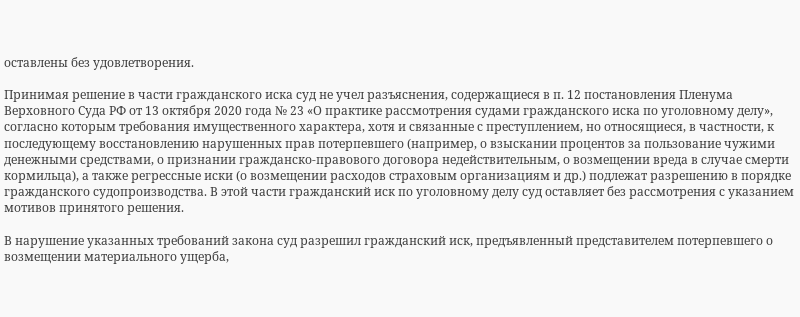оставлены без удовлетворения.

Принимая решение в части гражданского иска суд не учел разъяснения, содержащиеся в п. 12 постановления Пленума Верховного Суда РФ от 13 октября 2020 года № 23 «О практике рассмотрения судами гражданского иска по уголовному делу», согласно которым требования имущественного характера, хотя и связанные с преступлением, но относящиеся, в частности, к последующему восстановлению нарушенных прав потерпевшего (например, о взыскании процентов за пользование чужими денежными средствами, о признании гражданско-правового договора недействительным, о возмещении вреда в случае смерти кормильца), а также регрессные иски (о возмещении расходов страховым организациям и др.) подлежат разрешению в порядке гражданского судопроизводства. В этой части гражданский иск по уголовному делу суд оставляет без рассмотрения с указанием мотивов принятого решения.

В нарушение указанных требований закона суд разрешил гражданский иск, предъявленный представителем потерпевшего о возмещении материального ущерба,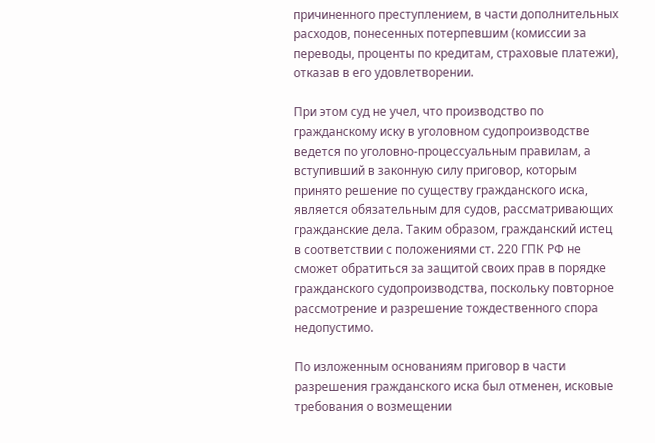причиненного преступлением, в части дополнительных расходов, понесенных потерпевшим (комиссии за переводы, проценты по кредитам, страховые платежи), отказав в его удовлетворении.

При этом суд не учел, что производство по гражданскому иску в уголовном судопроизводстве ведется по уголовно-процессуальным правилам, а вступивший в законную силу приговор, которым принято решение по существу гражданского иска, является обязательным для судов, рассматривающих гражданские дела. Таким образом, гражданский истец в соответствии с положениями ст. 220 ГПК РФ не сможет обратиться за защитой своих прав в порядке гражданского судопроизводства, поскольку повторное рассмотрение и разрешение тождественного спора недопустимо.

По изложенным основаниям приговор в части разрешения гражданского иска был отменен, исковые требования о возмещении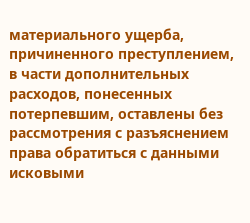материального ущерба, причиненного преступлением, в части дополнительных расходов, понесенных потерпевшим, оставлены без рассмотрения с разъяснением права обратиться с данными исковыми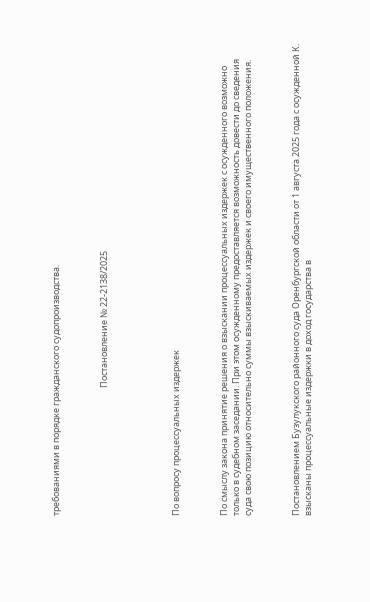требованиями в порядке гражданского судопроизводства.



                                                                Постановление № 22-2138/2025





По вопросу процессуальных издержек



По смыслу закона принятие решения о взыскании процессуальных издержек с осужденного возможно только в судебном заседании. При этом осужденному предоставляется возможность довести до сведения суда свою позицию относительно суммы взыскиваемых издержек и своего имущественного положения.



Постановлением Бузулукского районного суда Оренбургской области от 1 августа 2025 года с осужденной К. взысканы процессуальные издержки в доход государства в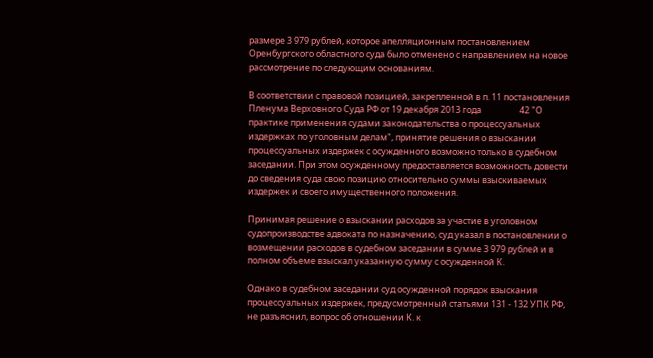размере 3 979 рублей, которое апелляционным постановлением Оренбургского областного суда было отменено с направлением на новое рассмотрение по следующим основаниям.

В соответствии с правовой позицией, закрепленной в п. 11 постановления Пленума Верховного Суда РФ от 19 декабря 2013 года                   42 "О практике применения судами законодательства о процессуальных издержках по уголовным делам", принятие решения о взыскании процессуальных издержек с осужденного возможно только в судебном заседании. При этом осужденному предоставляется возможность довести до сведения суда свою позицию относительно суммы взыскиваемых издержек и своего имущественного положения.

Принимая решение о взыскании расходов за участие в уголовном судопроизводстве адвоката по назначению, суд указал в постановлении о возмещении расходов в судебном заседании в сумме 3 979 рублей и в полном объеме взыскал указанную сумму с осужденной К.

Однако в судебном заседании суд осужденной порядок взыскания процессуальных издержек, предусмотренный статьями 131 - 132 УПК РФ, не разъяснил, вопрос об отношении К. к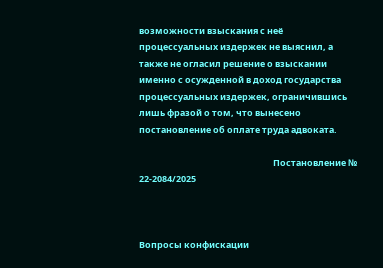возможности взыскания с неё процессуальных издержек не выяснил, а также не огласил решение о взыскании именно с осужденной в доход государства процессуальных издержек, ограничившись лишь фразой о том, что вынесено постановление об оплате труда адвоката.

                                                                   Постановление № 22-2084/2025



Вопросы конфискации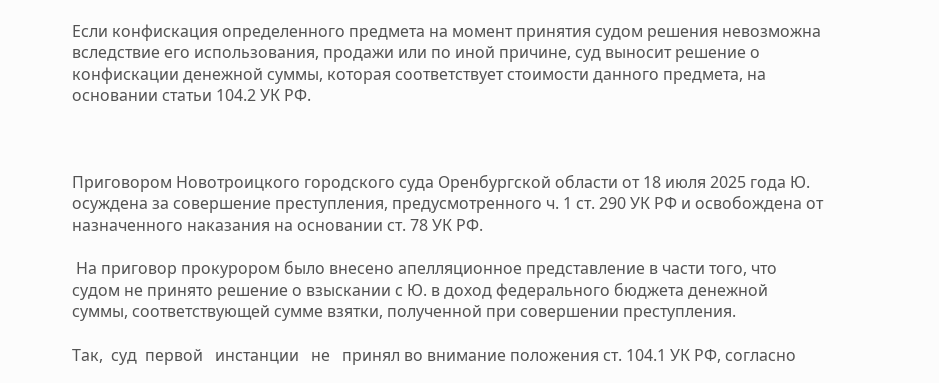Если конфискация определенного предмета на момент принятия судом решения невозможна вследствие его использования, продажи или по иной причине, суд выносит решение о конфискации денежной суммы, которая соответствует стоимости данного предмета, на основании статьи 104.2 УК РФ.



Приговором Новотроицкого городского суда Оренбургской области от 18 июля 2025 года Ю. осуждена за совершение преступления, предусмотренного ч. 1 ст. 290 УК РФ и освобождена от назначенного наказания на основании ст. 78 УК РФ.

 На приговор прокурором было внесено апелляционное представление в части того, что судом не принято решение о взыскании с Ю. в доход федерального бюджета денежной суммы, соответствующей сумме взятки, полученной при совершении преступления.

Так,  суд  первой   инстанции   не   принял во внимание положения ст. 104.1 УК РФ, согласно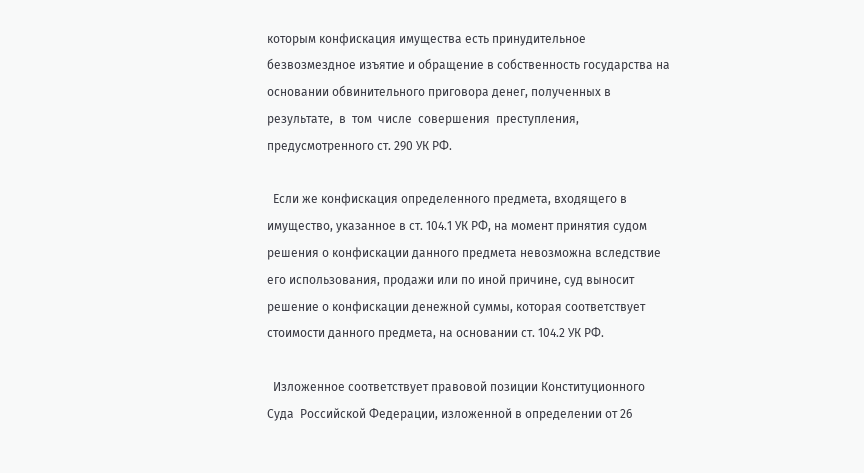которым конфискация имущества есть принудительное безвозмездное изъятие и обращение в собственность государства на основании обвинительного приговора денег, полученных в результате,  в  том  числе  совершения  преступления, предусмотренного ст. 290 УК РФ.

  Если же конфискация определенного предмета, входящего в имущество, указанное в ст. 104.1 УК РФ, на момент принятия судом решения о конфискации данного предмета невозможна вследствие его использования, продажи или по иной причине, суд выносит решение о конфискации денежной суммы, которая соответствует стоимости данного предмета, на основании ст. 104.2 УК РФ.

  Изложенное соответствует правовой позиции Конституционного Суда  Российской Федерации, изложенной в определении от 26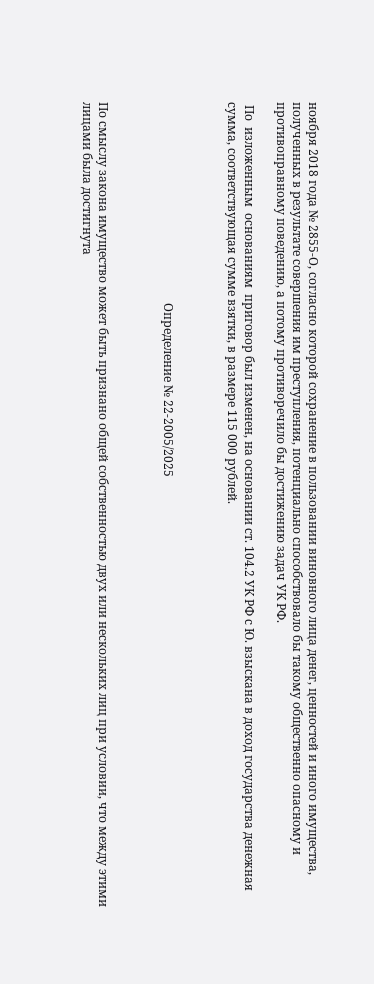ноября 2018 года № 2855-О, согласно которой сохранение в пользовании виновного лица денег, ценностей и иного имущества, полученных в результате совершения им преступления, потенциально способствовало бы такому общественно опасному и противоправному поведению, а потому противоречило бы достижению задач УК РФ.

 По  изложенным  основаниям  приговор был изменен, на основании ст. 104.2 УК РФ с Ю. взыскана в доход государства денежная сумма, соответствующая сумме взятки, в размере 115 000 рублей.



                                                                   Определение № 22-2005/2025



По смыслу закона имущество может быть признано общей собственностью двух или нескольких лиц при условии, что между этими лицами была достигнута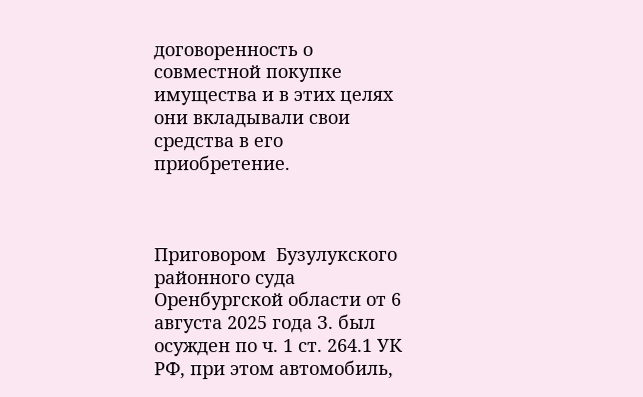договоренность о совместной покупке имущества и в этих целях они вкладывали свои средства в его приобретение.



Приговором  Бузулукского  районного суда Оренбургской области от 6 августа 2025 года З. был осужден по ч. 1 ст. 264.1 УК РФ, при этом автомобиль,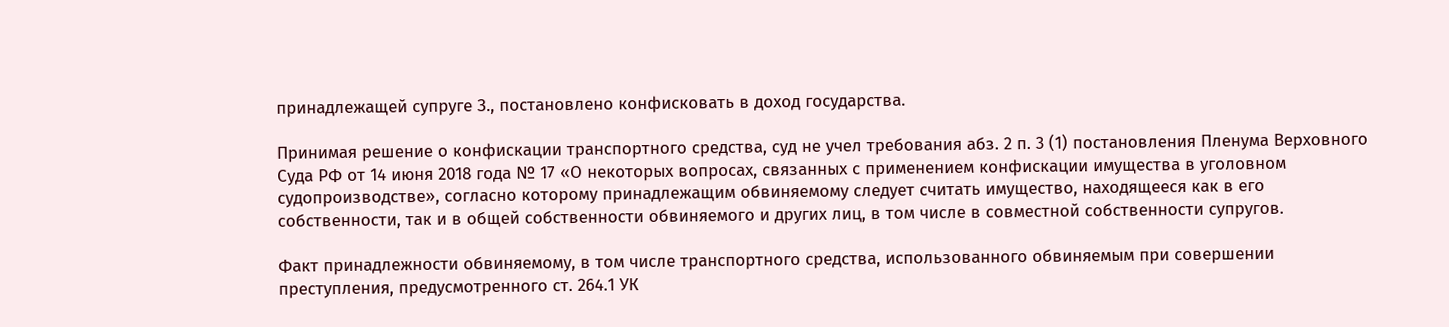принадлежащей супруге З., постановлено конфисковать в доход государства.

Принимая решение о конфискации транспортного средства, суд не учел требования абз. 2 п. 3 (1) постановления Пленума Верховного Суда РФ от 14 июня 2018 года № 17 «О некоторых вопросах, связанных с применением конфискации имущества в уголовном судопроизводстве», согласно которому принадлежащим обвиняемому следует считать имущество, находящееся как в его собственности, так и в общей собственности обвиняемого и других лиц, в том числе в совместной собственности супругов.

Факт принадлежности обвиняемому, в том числе транспортного средства, использованного обвиняемым при совершении преступления, предусмотренного ст. 264.1 УК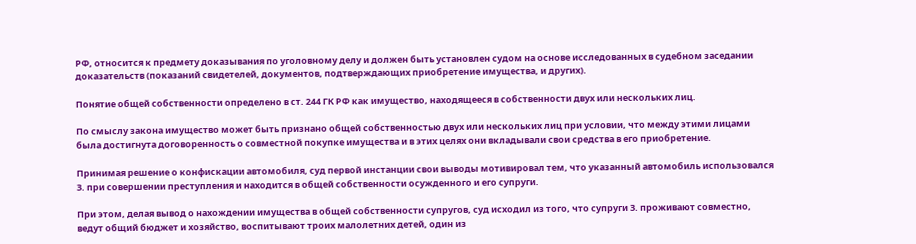РФ, относится к предмету доказывания по уголовному делу и должен быть установлен судом на основе исследованных в судебном заседании доказательств (показаний свидетелей, документов, подтверждающих приобретение имущества, и других).

Понятие общей собственности определено в ст. 244 ГК РФ как имущество, находящееся в собственности двух или нескольких лиц.

По смыслу закона имущество может быть признано общей собственностью двух или нескольких лиц при условии, что между этими лицами была достигнута договоренность о совместной покупке имущества и в этих целях они вкладывали свои средства в его приобретение.

Принимая решение о конфискации автомобиля, суд первой инстанции свои выводы мотивировал тем, что указанный автомобиль использовался З. при совершении преступления и находится в общей собственности осужденного и его супруги.

При этом, делая вывод о нахождении имущества в общей собственности супругов, суд исходил из того, что супруги З. проживают совместно, ведут общий бюджет и хозяйство, воспитывают троих малолетних детей, один из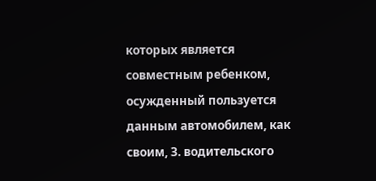которых является совместным ребенком, осужденный пользуется данным автомобилем, как своим, З. водительского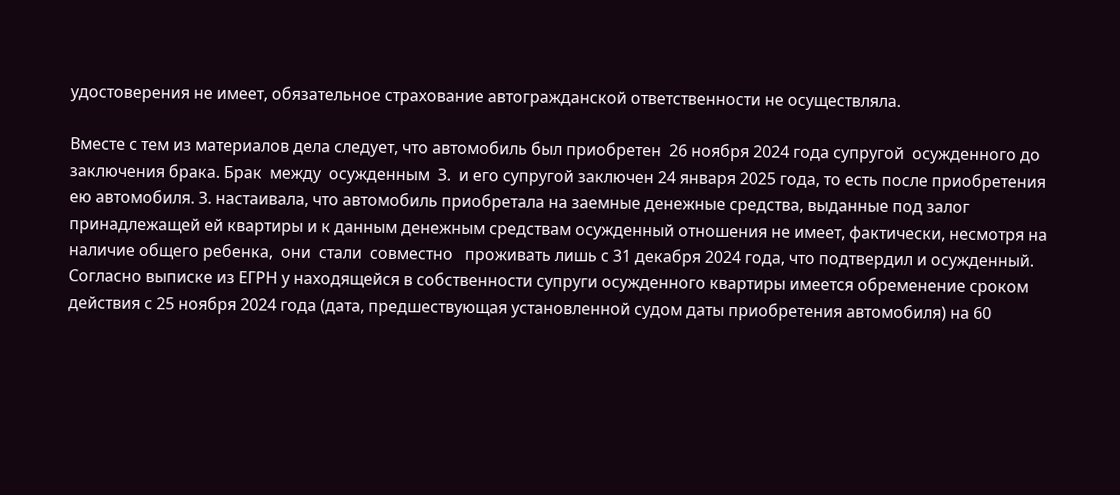удостоверения не имеет, обязательное страхование автогражданской ответственности не осуществляла.

Вместе с тем из материалов дела следует, что автомобиль был приобретен  26 ноября 2024 года супругой  осужденного до заключения брака. Брак  между  осужденным  З.  и его супругой заключен 24 января 2025 года, то есть после приобретения ею автомобиля. З. настаивала, что автомобиль приобретала на заемные денежные средства, выданные под залог принадлежащей ей квартиры и к данным денежным средствам осужденный отношения не имеет, фактически, несмотря на наличие общего ребенка,  они  стали  совместно   проживать лишь с 31 декабря 2024 года, что подтвердил и осужденный. Согласно выписке из ЕГРН у находящейся в собственности супруги осужденного квартиры имеется обременение сроком действия с 25 ноября 2024 года (дата, предшествующая установленной судом даты приобретения автомобиля) на 60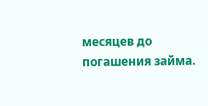месяцев до погашения займа.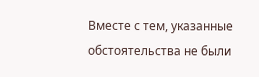Вместе с тем, указанные обстоятельства не были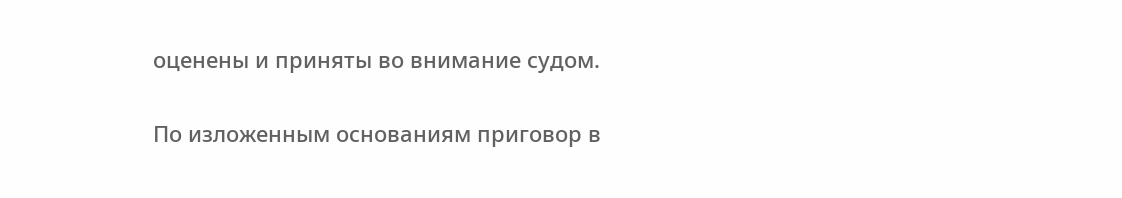оценены и приняты во внимание судом.

По изложенным основаниям приговор в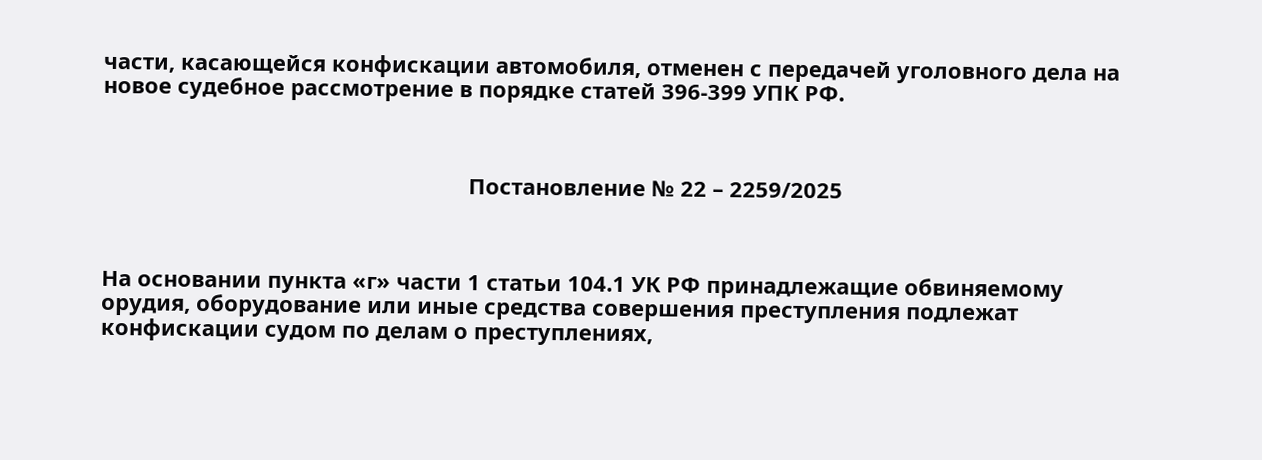части, касающейся конфискации автомобиля, отменен с передачей уголовного дела на новое судебное рассмотрение в порядке статей 396-399 УПК РФ.



                                                             Постановление № 22 – 2259/2025



На основании пункта «г» части 1 статьи 104.1 УК РФ принадлежащие обвиняемому орудия, оборудование или иные средства совершения преступления подлежат конфискации судом по делам о преступлениях,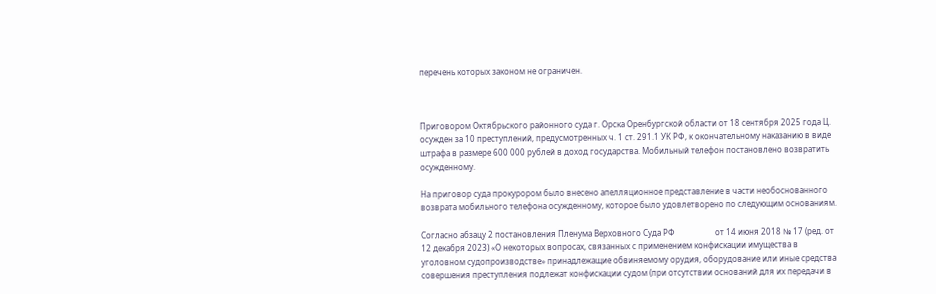перечень которых законом не ограничен.



Приговором Октябрьского районного суда г. Орска Оренбургской области от 18 сентября 2025 года Ц. осужден за 10 преступлений, предусмотренных ч. 1 ст. 291.1 УК РФ, к окончательному наказанию в виде штрафа в размере 600 000 рублей в доход государства. Мобильный телефон постановлено возвратить осужденному.

На приговор суда прокурором было внесено апелляционное представление в части необоснованного возврата мобильного телефона осужденному, которое было удовлетворено по следующим основаниям.

Согласно абзацу 2 постановления Пленума Верховного Суда РФ                    от 14 июня 2018 № 17 (ред. от 12 декабря 2023) «О некоторых вопросах, связанных с применением конфискации имущества в уголовном судопроизводстве» принадлежащие обвиняемому орудия, оборудование или иные средства совершения преступления подлежат конфискации судом (при отсутствии оснований для их передачи в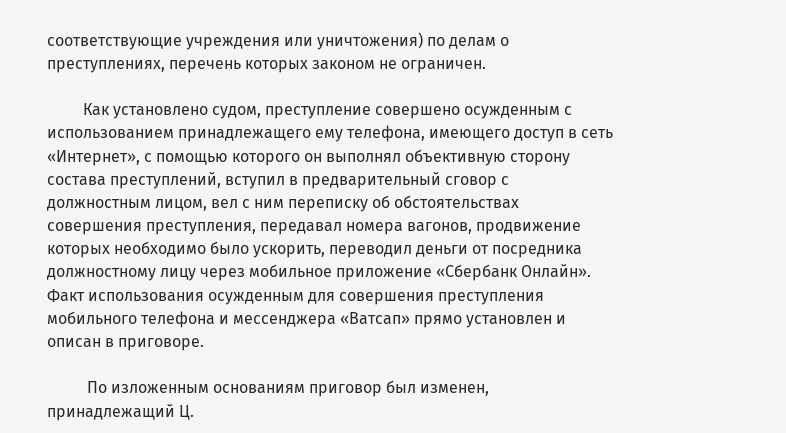соответствующие учреждения или уничтожения) по делам о преступлениях, перечень которых законом не ограничен.

         Как установлено судом, преступление совершено осужденным с использованием принадлежащего ему телефона, имеющего доступ в сеть «Интернет», с помощью которого он выполнял объективную сторону  состава преступлений, вступил в предварительный сговор с должностным лицом, вел с ним переписку об обстоятельствах совершения преступления, передавал номера вагонов, продвижение которых необходимо было ускорить, переводил деньги от посредника должностному лицу через мобильное приложение «Сбербанк Онлайн». Факт использования осужденным для совершения преступления мобильного телефона и мессенджера «Ватсап» прямо установлен и описан в приговоре.

          По изложенным основаниям приговор был изменен, принадлежащий Ц.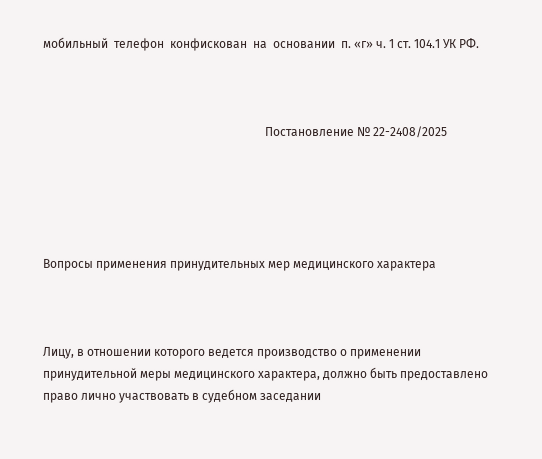мобильный  телефон  конфискован  на  основании  п. «г» ч. 1 ст. 104.1 УК РФ.



                                                                          Постановление № 22-2408/2025





Вопросы применения принудительных мер медицинского характера



Лицу, в отношении которого ведется производство о применении принудительной меры медицинского характера, должно быть предоставлено право лично участвовать в судебном заседании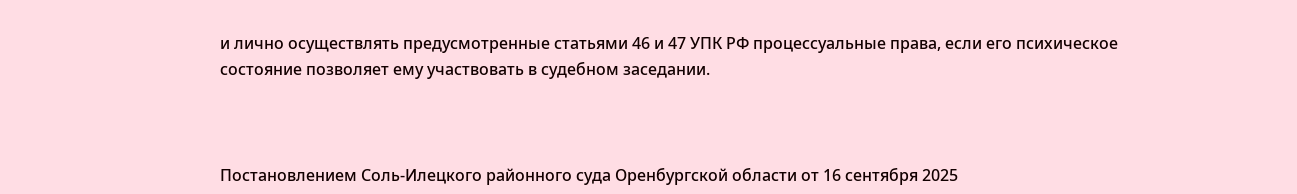и лично осуществлять предусмотренные статьями 46 и 47 УПК РФ процессуальные права, если его психическое состояние позволяет ему участвовать в судебном заседании.



Постановлением Соль-Илецкого районного суда Оренбургской области от 16 сентября 2025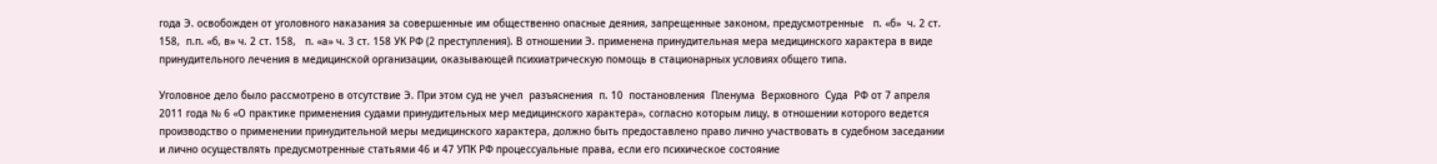года Э. освобожден от уголовного наказания за совершенные им общественно опасные деяния, запрещенные законом, предусмотренные   п. «б»  ч. 2 ст. 158,  п.п. «б, в» ч. 2 ст. 158,   п. «а» ч. 3 ст. 158 УК РФ (2 преступления). В отношении Э. применена принудительная мера медицинского характера в виде принудительного лечения в медицинской организации, оказывающей психиатрическую помощь в стационарных условиях общего типа.

Уголовное дело было рассмотрено в отсутствие Э. При этом суд не учел  разъяснения  п. 10  постановления  Пленума  Верховного  Суда  РФ от 7 апреля 2011 года № 6 «О практике применения судами принудительных мер медицинского характера», согласно которым лицу, в отношении которого ведется производство о применении принудительной меры медицинского характера, должно быть предоставлено право лично участвовать в судебном заседании и лично осуществлять предусмотренные статьями 46 и 47 УПК РФ процессуальные права, если его психическое состояние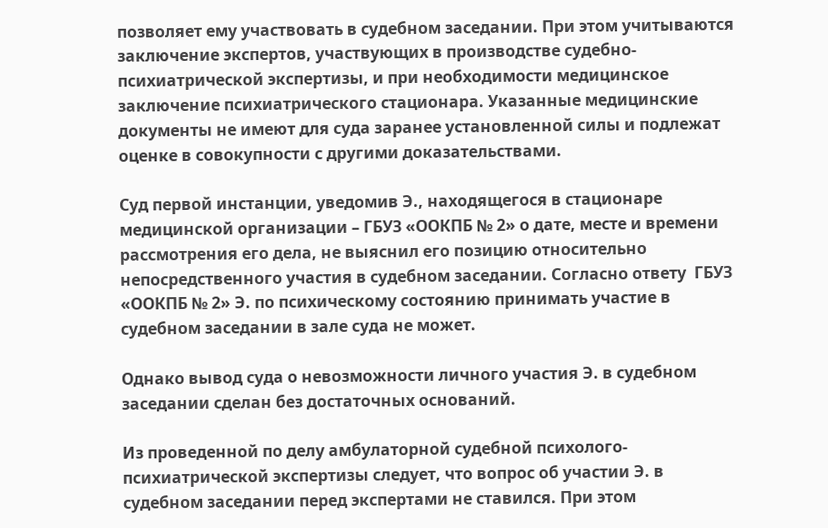позволяет ему участвовать в судебном заседании. При этом учитываются заключение экспертов, участвующих в производстве судебно-психиатрической экспертизы, и при необходимости медицинское заключение психиатрического стационара. Указанные медицинские документы не имеют для суда заранее установленной силы и подлежат оценке в совокупности с другими доказательствами.

Суд первой инстанции, уведомив Э., находящегося в стационаре медицинской организации – ГБУЗ «ООКПБ № 2» о дате, месте и времени рассмотрения его дела, не выяснил его позицию относительно непосредственного участия в судебном заседании. Согласно ответу  ГБУЗ «ООКПБ № 2» Э. по психическому состоянию принимать участие в судебном заседании в зале суда не может.

Однако вывод суда о невозможности личного участия Э. в судебном заседании сделан без достаточных оснований.

Из проведенной по делу амбулаторной судебной психолого-психиатрической экспертизы следует, что вопрос об участии Э. в судебном заседании перед экспертами не ставился. При этом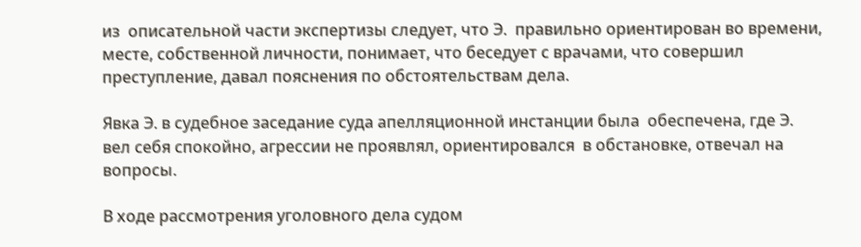из  описательной части экспертизы следует, что Э.  правильно ориентирован во времени, месте, собственной личности, понимает, что беседует с врачами, что совершил преступление, давал пояснения по обстоятельствам дела.

Явка Э. в судебное заседание суда апелляционной инстанции была  обеспечена, где Э. вел себя спокойно, агрессии не проявлял, ориентировался  в обстановке, отвечал на вопросы.

В ходе рассмотрения уголовного дела судом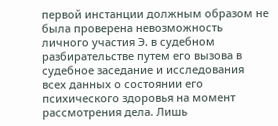первой инстанции должным образом не была проверена невозможность личного участия Э. в судебном разбирательстве путем его вызова в судебное заседание и исследования всех данных о состоянии его психического здоровья на момент рассмотрения дела. Лишь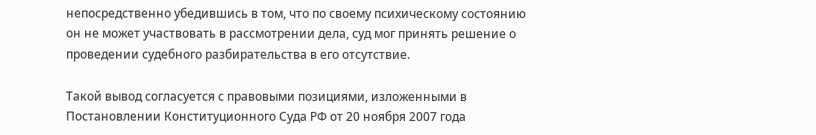непосредственно убедившись в том, что по своему психическому состоянию он не может участвовать в рассмотрении дела, суд мог принять решение о проведении судебного разбирательства в его отсутствие.

Такой вывод согласуется с правовыми позициями, изложенными в Постановлении Конституционного Суда РФ от 20 ноября 2007 года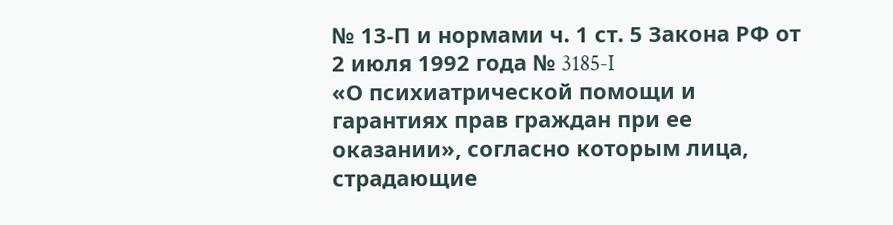№ 13-П и нормами ч. 1 ст. 5 Закона РФ от 2 июля 1992 года № 3185-I                                  «О психиатрической помощи и гарантиях прав граждан при ее оказании», согласно которым лица, страдающие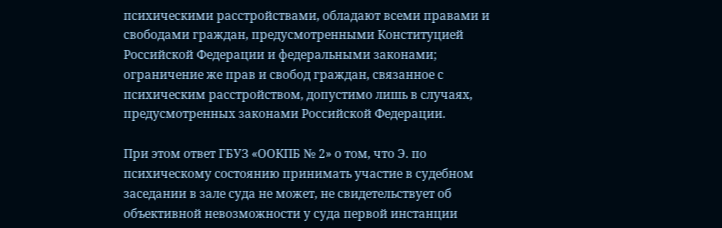психическими расстройствами, обладают всеми правами и свободами граждан, предусмотренными Конституцией Российской Федерации и федеральными законами; ограничение же прав и свобод граждан, связанное с психическим расстройством, допустимо лишь в случаях, предусмотренных законами Российской Федерации.

При этом ответ ГБУЗ «ООКПБ № 2» о том, что Э. по психическому состоянию принимать участие в судебном заседании в зале суда не может, не свидетельствует об объективной невозможности у суда первой инстанции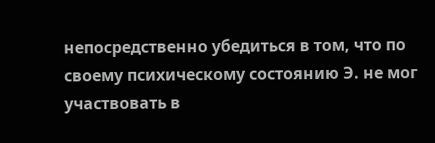непосредственно убедиться в том, что по своему психическому состоянию Э. не мог участвовать в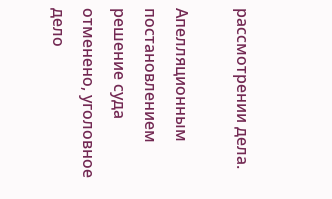рассмотрении дела.

Апелляционным постановлением решение суда отменено, уголовное дело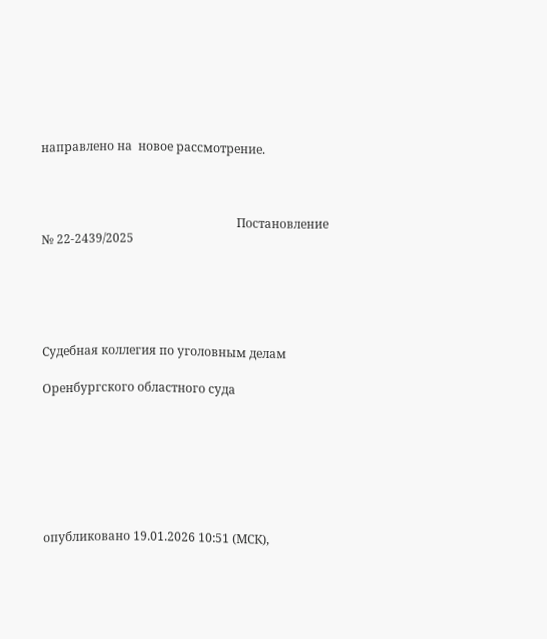направлено на  новое рассмотрение.



                                                                 Постановление № 22-2439/2025





Судебная коллегия по уголовным делам

Оренбургского областного суда







опубликовано 19.01.2026 10:51 (МСК),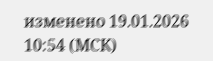изменено 19.01.2026 10:54 (МСК)